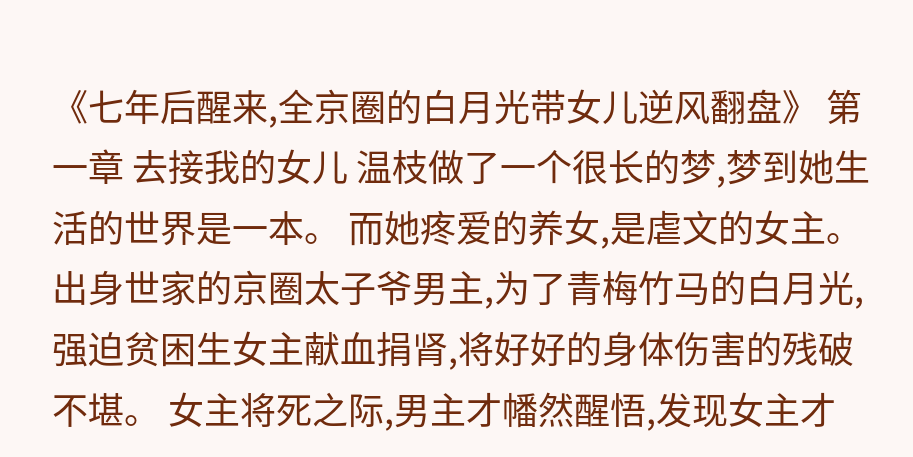《七年后醒来,全京圈的白月光带女儿逆风翻盘》 第一章 去接我的女儿 温枝做了一个很长的梦,梦到她生活的世界是一本。 而她疼爱的养女,是虐文的女主。 出身世家的京圈太子爷男主,为了青梅竹马的白月光,强迫贫困生女主献血捐肾,将好好的身体伤害的残破不堪。 女主将死之际,男主才幡然醒悟,发现女主才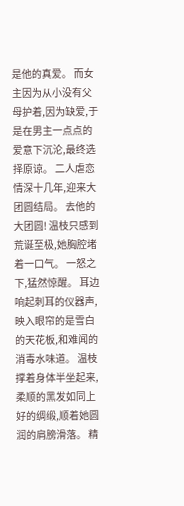是他的真爱。 而女主因为从小没有父母护着,因为缺爱,于是在男主一点点的爱意下沉沦,最终选择原谅。 二人虐恋情深十几年,迎来大团圆结局。 去他的大团圆! 温枝只感到荒诞至极,她胸腔堵着一口气。 一怒之下,猛然惊醒。 耳边响起刺耳的仪器声,映入眼帘的是雪白的天花板,和难闻的消毒水味道。 温枝撑着身体半坐起来,柔顺的黑发如同上好的绸缎,顺着她圆润的肩膀滑落。 精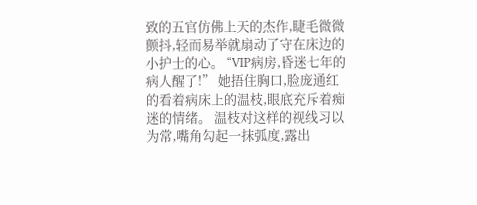致的五官仿佛上天的杰作,睫毛微微颤抖,轻而易举就扇动了守在床边的小护士的心。 “VIP病房,昏迷七年的病人醒了!” 她捂住胸口,脸庞通红的看着病床上的温枝,眼底充斥着痴迷的情绪。 温枝对这样的视线习以为常,嘴角勾起一抹弧度,露出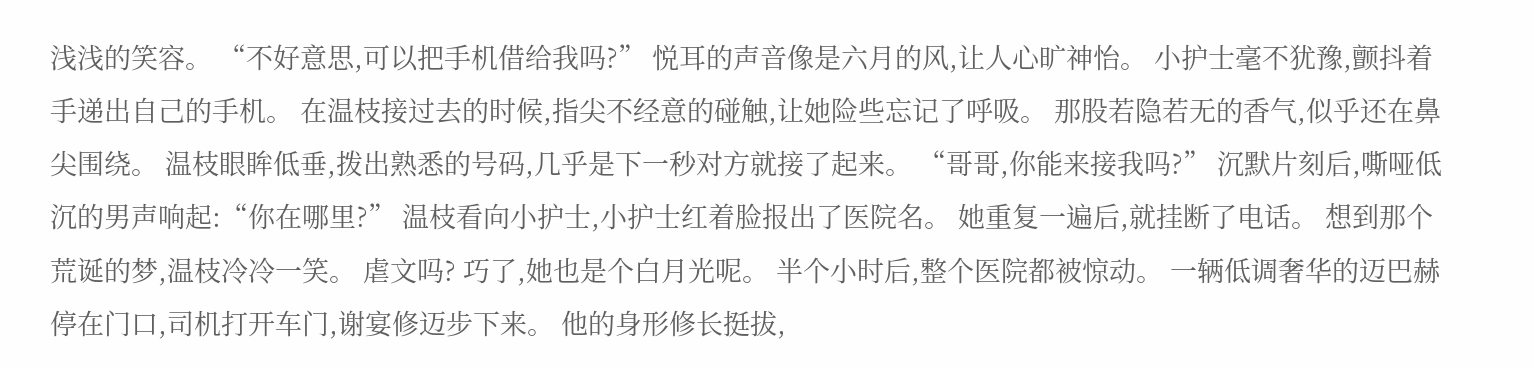浅浅的笑容。 “不好意思,可以把手机借给我吗?” 悦耳的声音像是六月的风,让人心旷神怡。 小护士毫不犹豫,颤抖着手递出自己的手机。 在温枝接过去的时候,指尖不经意的碰触,让她险些忘记了呼吸。 那股若隐若无的香气,似乎还在鼻尖围绕。 温枝眼眸低垂,拨出熟悉的号码,几乎是下一秒对方就接了起来。 “哥哥,你能来接我吗?” 沉默片刻后,嘶哑低沉的男声响起:“你在哪里?” 温枝看向小护士,小护士红着脸报出了医院名。 她重复一遍后,就挂断了电话。 想到那个荒诞的梦,温枝冷冷一笑。 虐文吗? 巧了,她也是个白月光呢。 半个小时后,整个医院都被惊动。 一辆低调奢华的迈巴赫停在门口,司机打开车门,谢宴修迈步下来。 他的身形修长挺拔,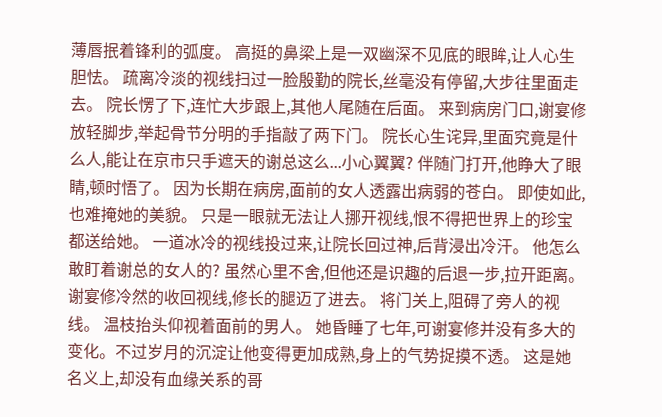薄唇抿着锋利的弧度。 高挺的鼻梁上是一双幽深不见底的眼眸,让人心生胆怯。 疏离冷淡的视线扫过一脸殷勤的院长,丝毫没有停留,大步往里面走去。 院长愣了下,连忙大步跟上,其他人尾随在后面。 来到病房门口,谢宴修放轻脚步,举起骨节分明的手指敲了两下门。 院长心生诧异,里面究竟是什么人,能让在京市只手遮天的谢总这么...小心翼翼? 伴随门打开,他睁大了眼睛,顿时悟了。 因为长期在病房,面前的女人透露出病弱的苍白。 即使如此,也难掩她的美貌。 只是一眼就无法让人挪开视线,恨不得把世界上的珍宝都送给她。 一道冰冷的视线投过来,让院长回过神,后背浸出冷汗。 他怎么敢盯着谢总的女人的? 虽然心里不舍,但他还是识趣的后退一步,拉开距离。 谢宴修冷然的收回视线,修长的腿迈了进去。 将门关上,阻碍了旁人的视线。 温枝抬头仰视着面前的男人。 她昏睡了七年,可谢宴修并没有多大的变化。不过岁月的沉淀让他变得更加成熟,身上的气势捉摸不透。 这是她名义上,却没有血缘关系的哥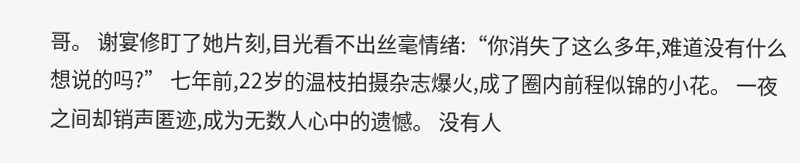哥。 谢宴修盯了她片刻,目光看不出丝毫情绪:“你消失了这么多年,难道没有什么想说的吗?” 七年前,22岁的温枝拍摄杂志爆火,成了圈内前程似锦的小花。 一夜之间却销声匿迹,成为无数人心中的遗憾。 没有人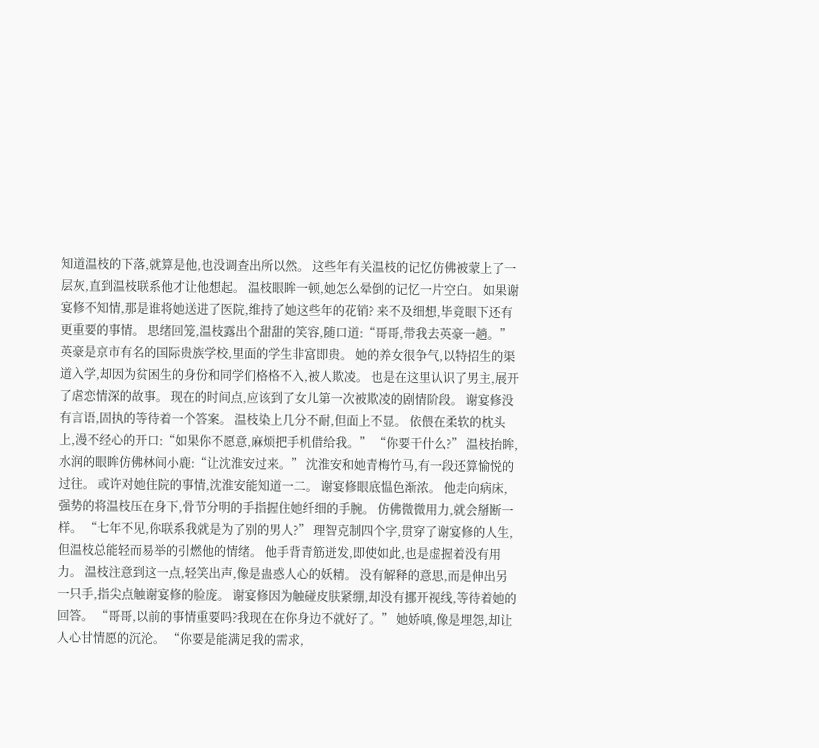知道温枝的下落,就算是他,也没调查出所以然。 这些年有关温枝的记忆仿佛被蒙上了一层灰,直到温枝联系他才让他想起。 温枝眼眸一顿,她怎么晕倒的记忆一片空白。 如果谢宴修不知情,那是谁将她送进了医院,维持了她这些年的花销? 来不及细想,毕竟眼下还有更重要的事情。 思绪回笼,温枝露出个甜甜的笑容,随口道:“哥哥,带我去英豪一趟。” 英豪是京市有名的国际贵族学校,里面的学生非富即贵。 她的养女很争气,以特招生的渠道入学,却因为贫困生的身份和同学们格格不入,被人欺凌。 也是在这里认识了男主,展开了虐恋情深的故事。 现在的时间点,应该到了女儿第一次被欺凌的剧情阶段。 谢宴修没有言语,固执的等待着一个答案。 温枝染上几分不耐,但面上不显。 依偎在柔软的枕头上,漫不经心的开口:“如果你不愿意,麻烦把手机借给我。” “你要干什么?” 温枝抬眸,水润的眼眸仿佛林间小鹿:“让沈淮安过来。” 沈淮安和她青梅竹马,有一段还算愉悦的过往。 或许对她住院的事情,沈淮安能知道一二。 谢宴修眼底愠色渐浓。 他走向病床,强势的将温枝压在身下,骨节分明的手指握住她纤细的手腕。 仿佛微微用力,就会掰断一样。 “七年不见,你联系我就是为了别的男人?” 理智克制四个字,贯穿了谢宴修的人生,但温枝总能轻而易举的引燃他的情绪。 他手背青筋迸发,即使如此,也是虚握着没有用力。 温枝注意到这一点,轻笑出声,像是蛊惑人心的妖精。 没有解释的意思,而是伸出另一只手,指尖点触谢宴修的脸庞。 谢宴修因为触碰皮肤紧绷,却没有挪开视线,等待着她的回答。 “哥哥,以前的事情重要吗?我现在在你身边不就好了。” 她娇嗔,像是埋怨,却让人心甘情愿的沉沦。 “你要是能满足我的需求,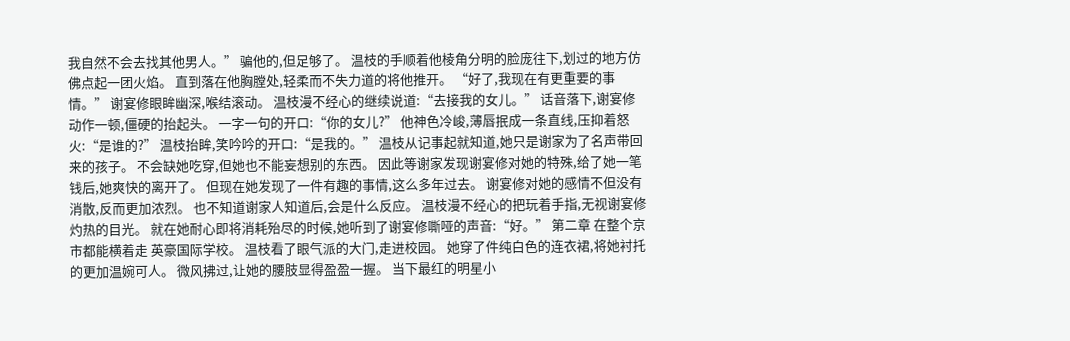我自然不会去找其他男人。” 骗他的,但足够了。 温枝的手顺着他棱角分明的脸庞往下,划过的地方仿佛点起一团火焰。 直到落在他胸膛处,轻柔而不失力道的将他推开。 “好了,我现在有更重要的事情。” 谢宴修眼眸幽深,喉结滚动。 温枝漫不经心的继续说道:“去接我的女儿。” 话音落下,谢宴修动作一顿,僵硬的抬起头。 一字一句的开口:“你的女儿?” 他神色冷峻,薄唇抿成一条直线,压抑着怒火:“是谁的?” 温枝抬眸,笑吟吟的开口:“是我的。” 温枝从记事起就知道,她只是谢家为了名声带回来的孩子。 不会缺她吃穿,但她也不能妄想别的东西。 因此等谢家发现谢宴修对她的特殊,给了她一笔钱后,她爽快的离开了。 但现在她发现了一件有趣的事情,这么多年过去。 谢宴修对她的感情不但没有消散,反而更加浓烈。 也不知道谢家人知道后,会是什么反应。 温枝漫不经心的把玩着手指,无视谢宴修灼热的目光。 就在她耐心即将消耗殆尽的时候,她听到了谢宴修嘶哑的声音:“好。” 第二章 在整个京市都能横着走 英豪国际学校。 温枝看了眼气派的大门,走进校园。 她穿了件纯白色的连衣裙,将她衬托的更加温婉可人。 微风拂过,让她的腰肢显得盈盈一握。 当下最红的明星小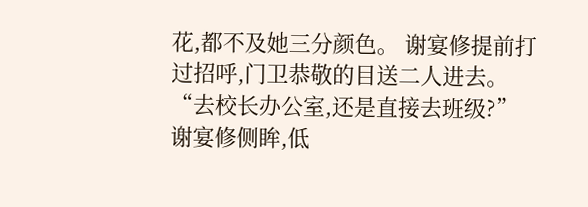花,都不及她三分颜色。 谢宴修提前打过招呼,门卫恭敬的目送二人进去。 “去校长办公室,还是直接去班级?”谢宴修侧眸,低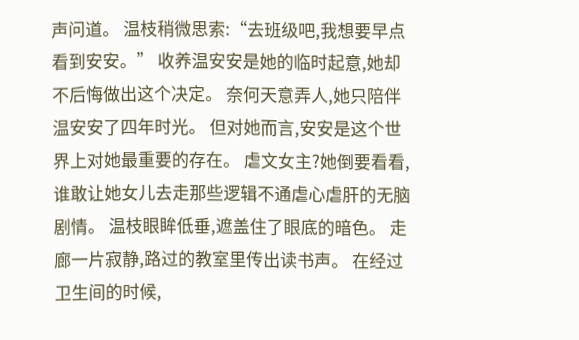声问道。 温枝稍微思索:“去班级吧,我想要早点看到安安。” 收养温安安是她的临时起意,她却不后悔做出这个决定。 奈何天意弄人,她只陪伴温安安了四年时光。 但对她而言,安安是这个世界上对她最重要的存在。 虐文女主?她倒要看看,谁敢让她女儿去走那些逻辑不通虐心虐肝的无脑剧情。 温枝眼眸低垂,遮盖住了眼底的暗色。 走廊一片寂静,路过的教室里传出读书声。 在经过卫生间的时候,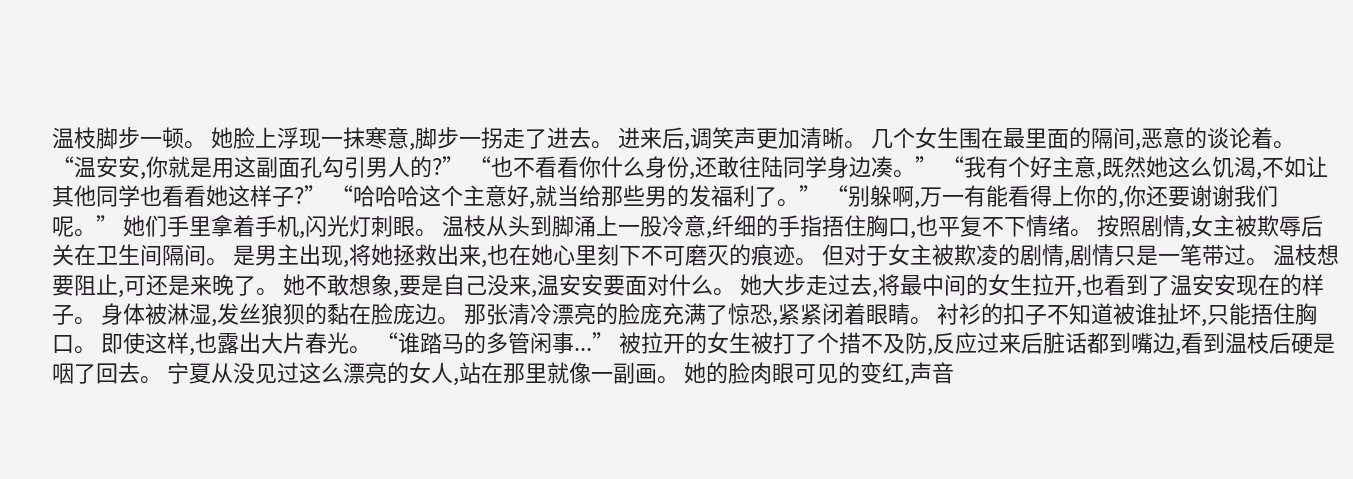温枝脚步一顿。 她脸上浮现一抹寒意,脚步一拐走了进去。 进来后,调笑声更加清晰。 几个女生围在最里面的隔间,恶意的谈论着。 “温安安,你就是用这副面孔勾引男人的?” “也不看看你什么身份,还敢往陆同学身边凑。” “我有个好主意,既然她这么饥渴,不如让其他同学也看看她这样子?” “哈哈哈这个主意好,就当给那些男的发福利了。” “别躲啊,万一有能看得上你的,你还要谢谢我们呢。” 她们手里拿着手机,闪光灯刺眼。 温枝从头到脚涌上一股冷意,纤细的手指捂住胸口,也平复不下情绪。 按照剧情,女主被欺辱后关在卫生间隔间。 是男主出现,将她拯救出来,也在她心里刻下不可磨灭的痕迹。 但对于女主被欺凌的剧情,剧情只是一笔带过。 温枝想要阻止,可还是来晚了。 她不敢想象,要是自己没来,温安安要面对什么。 她大步走过去,将最中间的女生拉开,也看到了温安安现在的样子。 身体被淋湿,发丝狼狈的黏在脸庞边。 那张清冷漂亮的脸庞充满了惊恐,紧紧闭着眼睛。 衬衫的扣子不知道被谁扯坏,只能捂住胸口。 即使这样,也露出大片春光。 “谁踏马的多管闲事...” 被拉开的女生被打了个措不及防,反应过来后脏话都到嘴边,看到温枝后硬是咽了回去。 宁夏从没见过这么漂亮的女人,站在那里就像一副画。 她的脸肉眼可见的变红,声音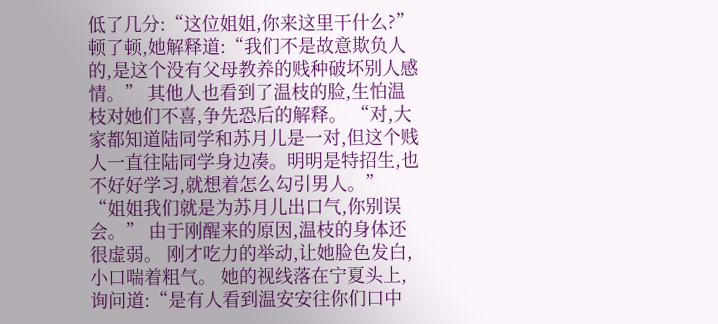低了几分:“这位姐姐,你来这里干什么?” 顿了顿,她解释道:“我们不是故意欺负人的,是这个没有父母教养的贱种破坏别人感情。” 其他人也看到了温枝的脸,生怕温枝对她们不喜,争先恐后的解释。 “对,大家都知道陆同学和苏月儿是一对,但这个贱人一直往陆同学身边凑。明明是特招生,也不好好学习,就想着怎么勾引男人。” “姐姐我们就是为苏月儿出口气,你别误会。” 由于刚醒来的原因,温枝的身体还很虚弱。 刚才吃力的举动,让她脸色发白,小口喘着粗气。 她的视线落在宁夏头上,询问道:“是有人看到温安安往你们口中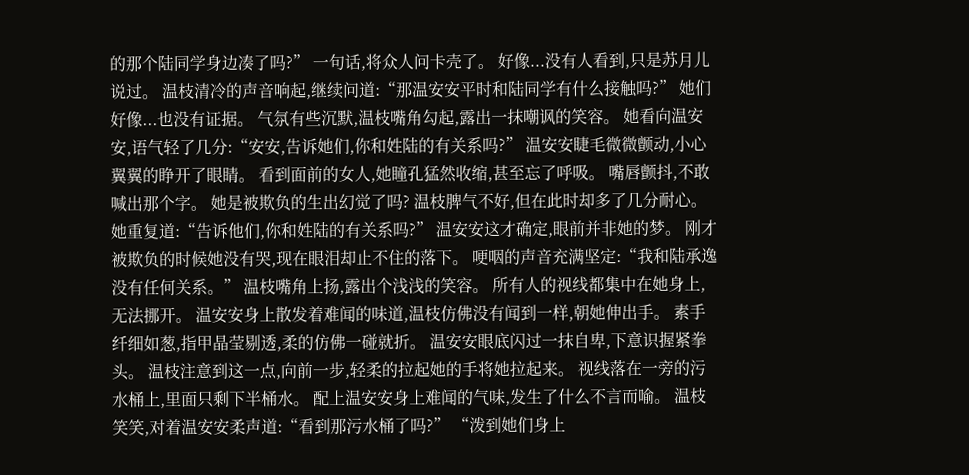的那个陆同学身边凑了吗?” 一句话,将众人问卡壳了。 好像...没有人看到,只是苏月儿说过。 温枝清冷的声音响起,继续问道:“那温安安平时和陆同学有什么接触吗?” 她们好像...也没有证据。 气氛有些沉默,温枝嘴角勾起,露出一抹嘲讽的笑容。 她看向温安安,语气轻了几分:“安安,告诉她们,你和姓陆的有关系吗?” 温安安睫毛微微颤动,小心翼翼的睁开了眼睛。 看到面前的女人,她瞳孔猛然收缩,甚至忘了呼吸。 嘴唇颤抖,不敢喊出那个字。 她是被欺负的生出幻觉了吗? 温枝脾气不好,但在此时却多了几分耐心。 她重复道:“告诉他们,你和姓陆的有关系吗?” 温安安这才确定,眼前并非她的梦。 刚才被欺负的时候她没有哭,现在眼泪却止不住的落下。 哽咽的声音充满坚定:“我和陆承逸没有任何关系。” 温枝嘴角上扬,露出个浅浅的笑容。 所有人的视线都集中在她身上,无法挪开。 温安安身上散发着难闻的味道,温枝仿佛没有闻到一样,朝她伸出手。 素手纤细如葱,指甲晶莹剔透,柔的仿佛一碰就折。 温安安眼底闪过一抹自卑,下意识握紧拳头。 温枝注意到这一点,向前一步,轻柔的拉起她的手将她拉起来。 视线落在一旁的污水桶上,里面只剩下半桶水。 配上温安安身上难闻的气味,发生了什么不言而喻。 温枝笑笑,对着温安安柔声道:“看到那污水桶了吗?” “泼到她们身上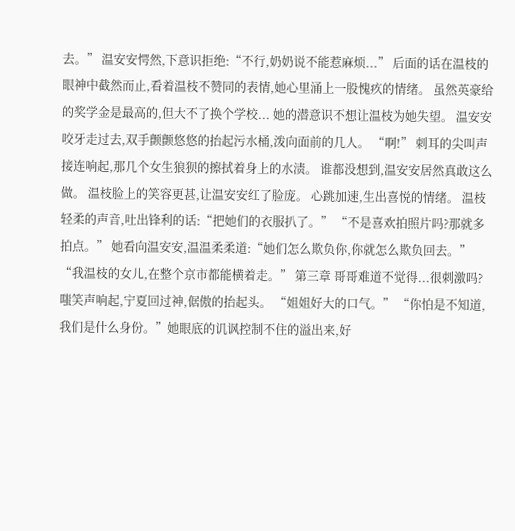去。” 温安安愕然,下意识拒绝:“不行,奶奶说不能惹麻烦...” 后面的话在温枝的眼神中截然而止,看着温枝不赞同的表情,她心里涌上一股愧疚的情绪。 虽然英豪给的奖学金是最高的,但大不了换个学校... 她的潜意识不想让温枝为她失望。 温安安咬牙走过去,双手颤颤悠悠的抬起污水桶,泼向面前的几人。 “啊!” 刺耳的尖叫声接连响起,那几个女生狼狈的擦拭着身上的水渍。 谁都没想到,温安安居然真敢这么做。 温枝脸上的笑容更甚,让温安安红了脸庞。 心跳加速,生出喜悦的情绪。 温枝轻柔的声音,吐出锋利的话:“把她们的衣服扒了。” “不是喜欢拍照片吗?那就多拍点。” 她看向温安安,温温柔柔道:“她们怎么欺负你,你就怎么欺负回去。” “我温枝的女儿,在整个京市都能横着走。” 第三章 哥哥难道不觉得...很刺激吗? 嗤笑声响起,宁夏回过神,倨傲的抬起头。 “姐姐好大的口气。” “你怕是不知道,我们是什么身份。”她眼底的讥讽控制不住的溢出来,好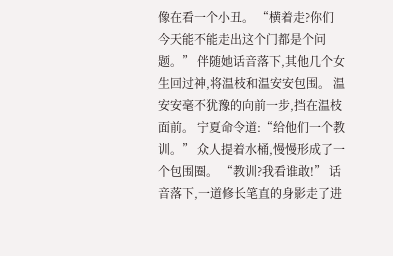像在看一个小丑。 “横着走?你们今天能不能走出这个门都是个问题。” 伴随她话音落下,其他几个女生回过神,将温枝和温安安包围。 温安安毫不犹豫的向前一步,挡在温枝面前。 宁夏命令道:“给他们一个教训。” 众人提着水桶,慢慢形成了一个包围圈。 “教训?我看谁敢!” 话音落下,一道修长笔直的身影走了进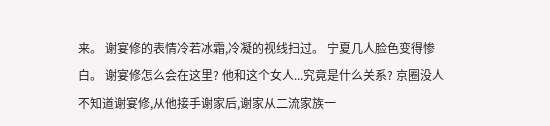来。 谢宴修的表情冷若冰霜,冷凝的视线扫过。 宁夏几人脸色变得惨白。 谢宴修怎么会在这里? 他和这个女人...究竟是什么关系? 京圈没人不知道谢宴修,从他接手谢家后,谢家从二流家族一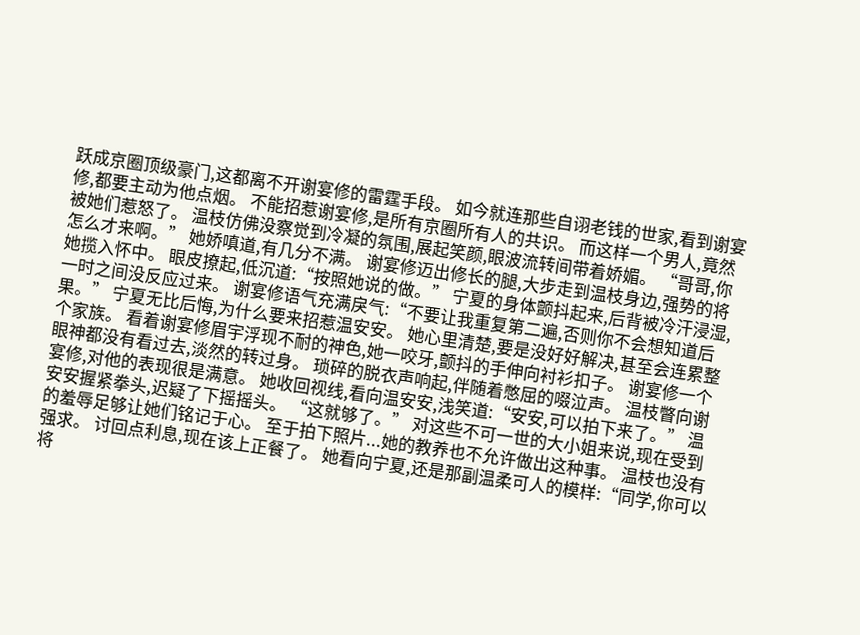跃成京圈顶级豪门,这都离不开谢宴修的雷霆手段。 如今就连那些自诩老钱的世家,看到谢宴修,都要主动为他点烟。 不能招惹谢宴修,是所有京圈所有人的共识。 而这样一个男人,竟然被她们惹怒了。 温枝仿佛没察觉到冷凝的氛围,展起笑颜,眼波流转间带着娇媚。 “哥哥,你怎么才来啊。” 她娇嗔道,有几分不满。 谢宴修迈出修长的腿,大步走到温枝身边,强势的将她揽入怀中。 眼皮撩起,低沉道:“按照她说的做。” 宁夏的身体颤抖起来,后背被冷汗浸湿,一时之间没反应过来。 谢宴修语气充满戾气:“不要让我重复第二遍,否则你不会想知道后果。” 宁夏无比后悔,为什么要来招惹温安安。 她心里清楚,要是没好好解决,甚至会连累整个家族。 看着谢宴修眉宇浮现不耐的神色,她一咬牙,颤抖的手伸向衬衫扣子。 谢宴修一个眼神都没有看过去,淡然的转过身。 琐碎的脱衣声响起,伴随着憋屈的啜泣声。 温枝瞥向谢宴修,对他的表现很是满意。 她收回视线,看向温安安,浅笑道:“安安,可以拍下来了。” 温安安握紧拳头,迟疑了下摇摇头。 “这就够了。” 对这些不可一世的大小姐来说,现在受到的羞辱足够让她们铭记于心。 至于拍下照片...她的教养也不允许做出这种事。 温枝也没有强求。 讨回点利息,现在该上正餐了。 她看向宁夏,还是那副温柔可人的模样:“同学,你可以将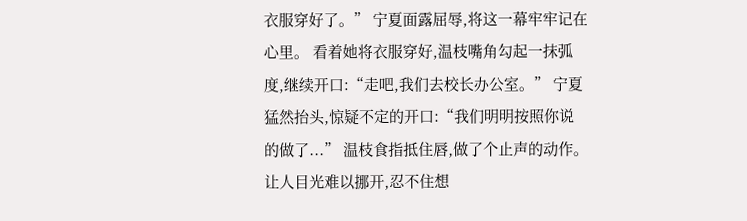衣服穿好了。” 宁夏面露屈辱,将这一幕牢牢记在心里。 看着她将衣服穿好,温枝嘴角勾起一抹弧度,继续开口:“走吧,我们去校长办公室。” 宁夏猛然抬头,惊疑不定的开口:“我们明明按照你说的做了...” 温枝食指抵住唇,做了个止声的动作。 让人目光难以挪开,忍不住想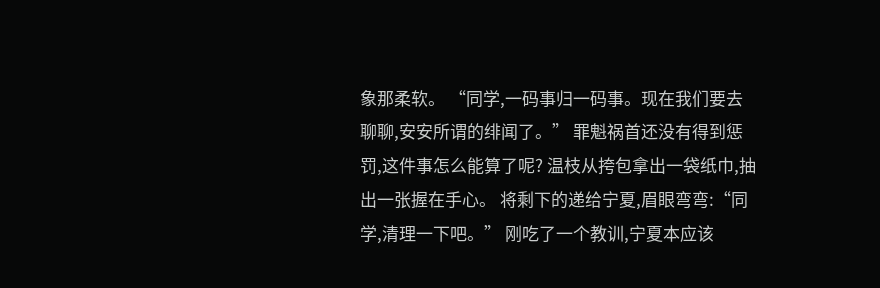象那柔软。 “同学,一码事归一码事。现在我们要去聊聊,安安所谓的绯闻了。” 罪魁祸首还没有得到惩罚,这件事怎么能算了呢? 温枝从挎包拿出一袋纸巾,抽出一张握在手心。 将剩下的递给宁夏,眉眼弯弯:“同学,清理一下吧。” 刚吃了一个教训,宁夏本应该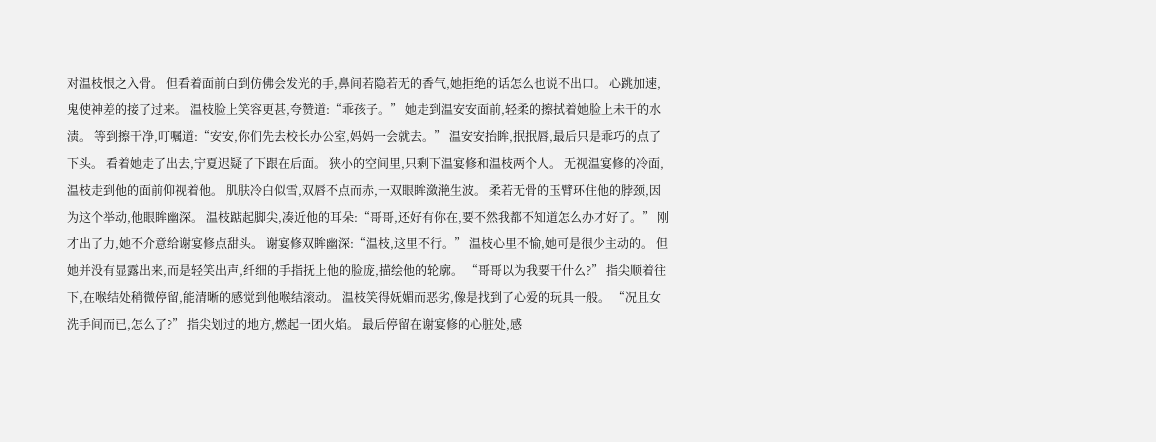对温枝恨之入骨。 但看着面前白到仿佛会发光的手,鼻间若隐若无的香气,她拒绝的话怎么也说不出口。 心跳加速,鬼使神差的接了过来。 温枝脸上笑容更甚,夸赞道:“乖孩子。” 她走到温安安面前,轻柔的擦拭着她脸上未干的水渍。 等到擦干净,叮嘱道:“安安,你们先去校长办公室,妈妈一会就去。” 温安安抬眸,抿抿唇,最后只是乖巧的点了下头。 看着她走了出去,宁夏迟疑了下跟在后面。 狭小的空间里,只剩下温宴修和温枝两个人。 无视温宴修的冷面,温枝走到他的面前仰视着他。 肌肤冷白似雪,双唇不点而赤,一双眼眸潋滟生波。 柔若无骨的玉臂环住他的脖颈,因为这个举动,他眼眸幽深。 温枝踮起脚尖,凑近他的耳朵:“哥哥,还好有你在,要不然我都不知道怎么办才好了。” 刚才出了力,她不介意给谢宴修点甜头。 谢宴修双眸幽深:“温枝,这里不行。” 温枝心里不愉,她可是很少主动的。 但她并没有显露出来,而是轻笑出声,纤细的手指抚上他的脸庞,描绘他的轮廓。 “哥哥以为我要干什么?” 指尖顺着往下,在喉结处稍微停留,能清晰的感觉到他喉结滚动。 温枝笑得妩媚而恶劣,像是找到了心爱的玩具一般。 “况且女洗手间而已,怎么了?” 指尖划过的地方,燃起一团火焰。 最后停留在谢宴修的心脏处,感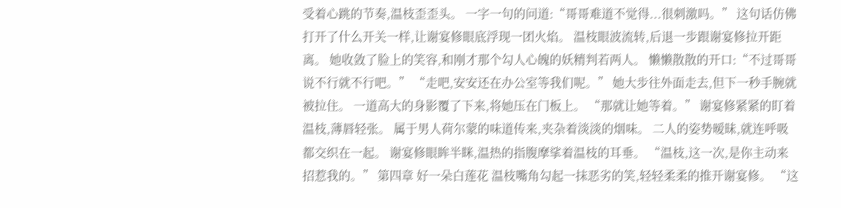受着心跳的节奏,温枝歪歪头。 一字一句的问道:“哥哥难道不觉得...很刺激吗。” 这句话仿佛打开了什么开关一样,让谢宴修眼底浮现一团火焰。 温枝眼波流转,后退一步跟谢宴修拉开距离。 她收敛了脸上的笑容,和刚才那个勾人心魄的妖精判若两人。 懒懒散散的开口:“不过哥哥说不行就不行吧。” “走吧,安安还在办公室等我们呢。” 她大步往外面走去,但下一秒手腕就被拉住。 一道高大的身影覆了下来,将她压在门板上。 “那就让她等着。” 谢宴修紧紧的盯着温枝,薄唇轻张。 属于男人荷尔蒙的味道传来,夹杂着淡淡的烟味。 二人的姿势暧昧,就连呼吸都交织在一起。 谢宴修眼眸半眯,温热的指腹摩挲着温枝的耳垂。 “温枝,这一次,是你主动来招惹我的。” 第四章 好一朵白莲花 温枝嘴角勾起一抹恶劣的笑,轻轻柔柔的推开谢宴修。 “这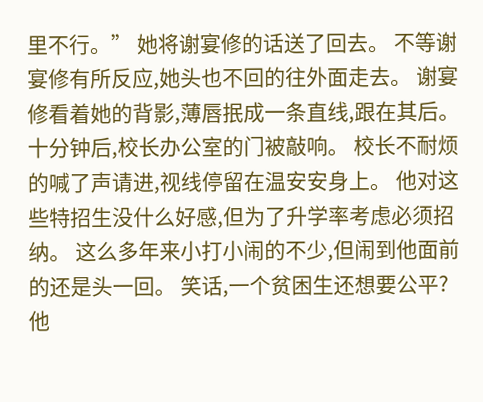里不行。” 她将谢宴修的话送了回去。 不等谢宴修有所反应,她头也不回的往外面走去。 谢宴修看着她的背影,薄唇抿成一条直线,跟在其后。 十分钟后,校长办公室的门被敲响。 校长不耐烦的喊了声请进,视线停留在温安安身上。 他对这些特招生没什么好感,但为了升学率考虑必须招纳。 这么多年来小打小闹的不少,但闹到他面前的还是头一回。 笑话,一个贫困生还想要公平? 他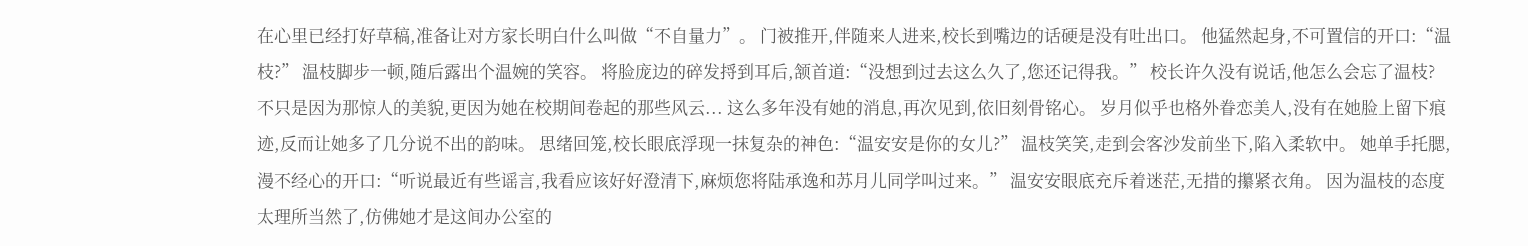在心里已经打好草稿,准备让对方家长明白什么叫做“不自量力”。 门被推开,伴随来人进来,校长到嘴边的话硬是没有吐出口。 他猛然起身,不可置信的开口:“温枝?” 温枝脚步一顿,随后露出个温婉的笑容。 将脸庞边的碎发捋到耳后,颔首道:“没想到过去这么久了,您还记得我。” 校长许久没有说话,他怎么会忘了温枝? 不只是因为那惊人的美貌,更因为她在校期间卷起的那些风云... 这么多年没有她的消息,再次见到,依旧刻骨铭心。 岁月似乎也格外眷恋美人,没有在她脸上留下痕迹,反而让她多了几分说不出的韵味。 思绪回笼,校长眼底浮现一抹复杂的神色:“温安安是你的女儿?” 温枝笑笑,走到会客沙发前坐下,陷入柔软中。 她单手托腮,漫不经心的开口:“听说最近有些谣言,我看应该好好澄清下,麻烦您将陆承逸和苏月儿同学叫过来。” 温安安眼底充斥着迷茫,无措的攥紧衣角。 因为温枝的态度太理所当然了,仿佛她才是这间办公室的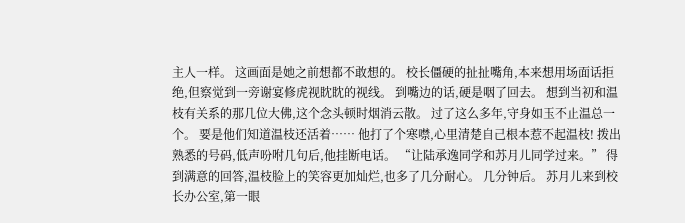主人一样。 这画面是她之前想都不敢想的。 校长僵硬的扯扯嘴角,本来想用场面话拒绝,但察觉到一旁谢宴修虎视眈眈的视线。 到嘴边的话,硬是咽了回去。 想到当初和温枝有关系的那几位大佛,这个念头顿时烟消云散。 过了这么多年,守身如玉不止温总一个。 要是他们知道温枝还活着…… 他打了个寒噤,心里清楚自己根本惹不起温枝! 拨出熟悉的号码,低声吩咐几句后,他挂断电话。 “让陆承逸同学和苏月儿同学过来。” 得到满意的回答,温枝脸上的笑容更加灿烂,也多了几分耐心。 几分钟后。 苏月儿来到校长办公室,第一眼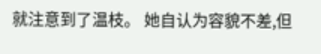就注意到了温枝。 她自认为容貌不差,但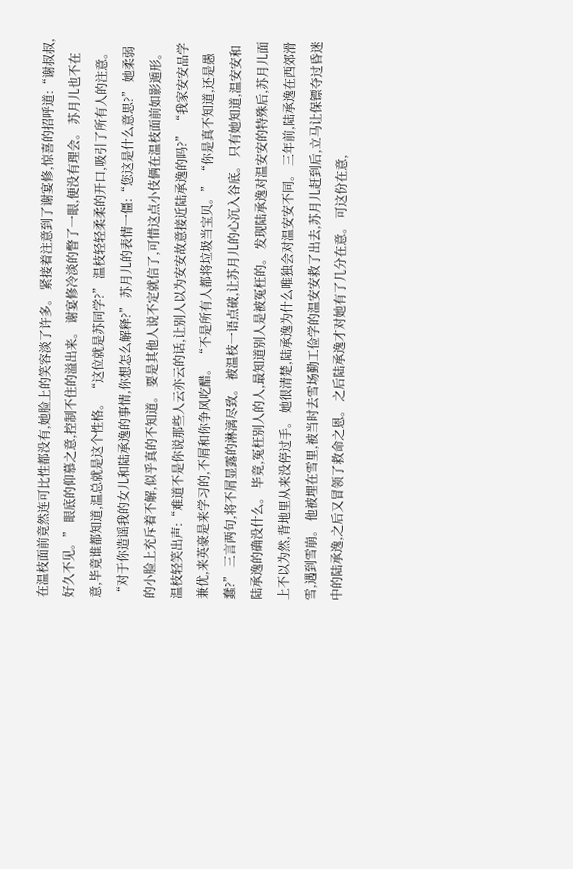在温枝面前竟然连可比性都没有,她脸上的笑容淡了许多。 紧接着注意到了谢宴修,惊喜的招呼道:“谢叔叔,好久不见。” 眼底的仰慕之意,控制不住的溢出来。 谢宴修冷淡的瞥了一眼,便没有理会。 苏月儿也不在意,毕竟谁都知道,温总就是这个性格。 “这位就是苏同学?” 温枝轻轻柔柔的开口,吸引了所有人的注意。 “对于你造谣我的女儿和陆承逸的事情,你想怎么解释?” 苏月儿的表情一僵:“您这是什么意思?” 她柔弱的小脸上充斥着不解,似乎真的不知道。 要是其他人说不定就信了,可惜这点小伎俩在温枝面前如影遁形。 温枝轻笑出声:“难道不是你说那些人云亦云的话,让别人以为安安故意接近陆承逸的吗?” “我家安安品学兼优,来英豪是来学习的,不屑和你争风吃醋。 “不是所有人都将垃圾当宝贝。” “你是真不知道,还是愚蠢?” 三言两句,将不屑显露的淋漓尽致。 被温枝一语点破,让苏月儿的心沉入谷底。 只有她知道,温安安和陆承逸的确没什么。 毕竟,冤枉别人的人,最知道别人是被冤枉的。 发现陆承逸对温安安的特殊后,苏月儿面上不以为然,背地里从来没停过手。 她很清楚,陆承逸为什么唯独会对温安安不同。 三年前,陆承逸在西郊滑雪,遇到雪崩。 他被埋在雪里,被当时去雪场勤工俭学的温安安救了出去,苏月儿赶到后,立马让保镖夺过昏迷中的陆承逸,之后又冒领了救命之恩。 之后陆承逸才对她有了几分在意。 可这份在意,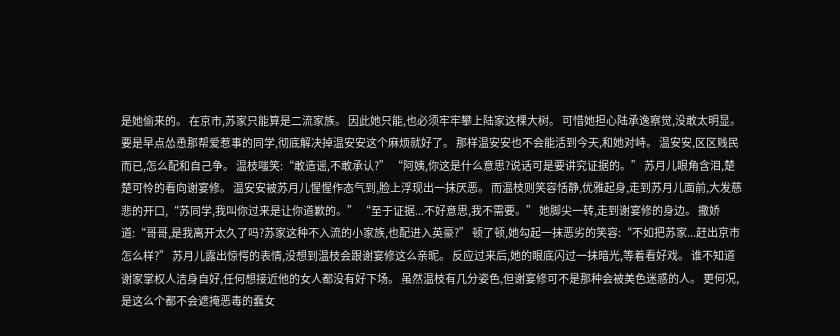是她偷来的。 在京市,苏家只能算是二流家族。 因此她只能,也必须牢牢攀上陆家这棵大树。 可惜她担心陆承逸察觉,没敢太明显。 要是早点怂恿那帮爱惹事的同学,彻底解决掉温安安这个麻烦就好了。 那样温安安也不会能活到今天,和她对峙。 温安安,区区贱民而已,怎么配和自己争。 温枝嗤笑:“敢造谣,不敢承认?” “阿姨,你这是什么意思?说话可是要讲究证据的。” 苏月儿眼角含泪,楚楚可怜的看向谢宴修。 温安安被苏月儿惺惺作态气到,脸上浮现出一抹厌恶。 而温枝则笑容恬静,优雅起身,走到苏月儿面前,大发慈悲的开口,“苏同学,我叫你过来是让你道歉的。” “至于证据...不好意思,我不需要。” 她脚尖一转,走到谢宴修的身边。 撒娇道:“哥哥,是我离开太久了吗?苏家这种不入流的小家族,也配进入英豪?” 顿了顿,她勾起一抹恶劣的笑容:“不如把苏家...赶出京市怎么样?” 苏月儿露出惊愕的表情,没想到温枝会跟谢宴修这么亲昵。 反应过来后,她的眼底闪过一抹暗光,等着看好戏。 谁不知道谢家掌权人洁身自好,任何想接近他的女人都没有好下场。 虽然温枝有几分姿色,但谢宴修可不是那种会被美色迷惑的人。 更何况,是这么个都不会遮掩恶毒的蠢女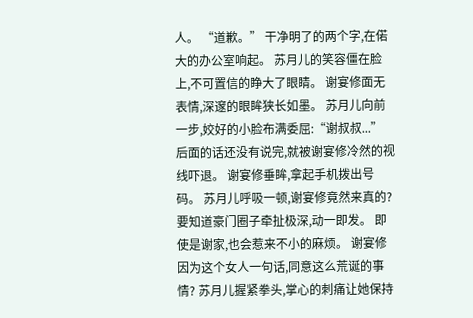人。 “道歉。” 干净明了的两个字,在偌大的办公室响起。 苏月儿的笑容僵在脸上,不可置信的睁大了眼睛。 谢宴修面无表情,深邃的眼眸狭长如墨。 苏月儿向前一步,姣好的小脸布满委屈:“谢叔叔...” 后面的话还没有说完,就被谢宴修冷然的视线吓退。 谢宴修垂眸,拿起手机拨出号码。 苏月儿呼吸一顿,谢宴修竟然来真的? 要知道豪门圈子牵扯极深,动一即发。 即使是谢家,也会惹来不小的麻烦。 谢宴修因为这个女人一句话,同意这么荒诞的事情? 苏月儿握紧拳头,掌心的刺痛让她保持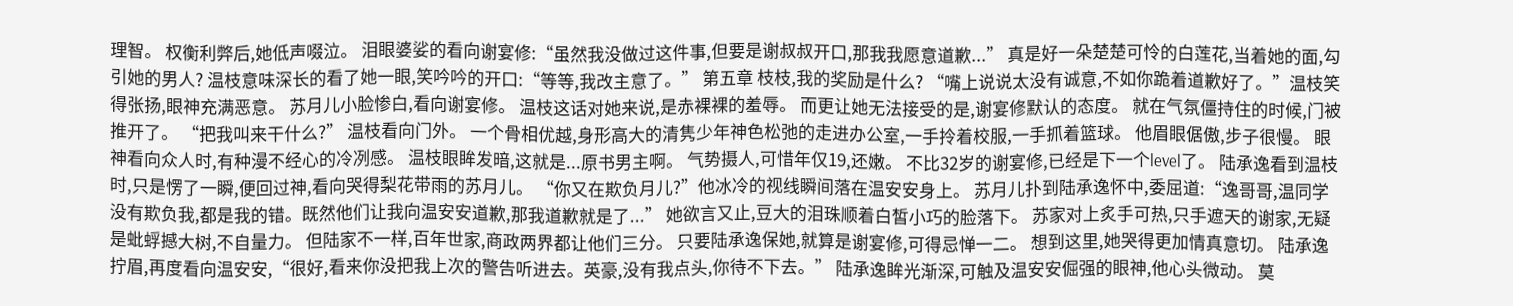理智。 权衡利弊后,她低声啜泣。 泪眼婆娑的看向谢宴修:“虽然我没做过这件事,但要是谢叔叔开口,那我我愿意道歉...” 真是好一朵楚楚可怜的白莲花,当着她的面,勾引她的男人? 温枝意味深长的看了她一眼,笑吟吟的开口:“等等,我改主意了。” 第五章 枝枝,我的奖励是什么? “嘴上说说太没有诚意,不如你跪着道歉好了。”温枝笑得张扬,眼神充满恶意。 苏月儿小脸惨白,看向谢宴修。 温枝这话对她来说,是赤裸裸的羞辱。 而更让她无法接受的是,谢宴修默认的态度。 就在气氛僵持住的时候,门被推开了。 “把我叫来干什么?” 温枝看向门外。 一个骨相优越,身形高大的清隽少年神色松弛的走进办公室,一手拎着校服,一手抓着篮球。 他眉眼倨傲,步子很慢。 眼神看向众人时,有种漫不经心的冷冽感。 温枝眼眸发暗,这就是...原书男主啊。 气势摄人,可惜年仅19,还嫩。 不比32岁的谢宴修,已经是下一个level了。 陆承逸看到温枝时,只是愣了一瞬,便回过神,看向哭得梨花带雨的苏月儿。 “你又在欺负月儿?”他冰冷的视线瞬间落在温安安身上。 苏月儿扑到陆承逸怀中,委屈道:“逸哥哥,温同学没有欺负我,都是我的错。既然他们让我向温安安道歉,那我道歉就是了...” 她欲言又止,豆大的泪珠顺着白皙小巧的脸落下。 苏家对上炙手可热,只手遮天的谢家,无疑是蚍蜉撼大树,不自量力。 但陆家不一样,百年世家,商政两界都让他们三分。 只要陆承逸保她,就算是谢宴修,可得忌惮一二。 想到这里,她哭得更加情真意切。 陆承逸拧眉,再度看向温安安,“很好,看来你没把我上次的警告听进去。英豪,没有我点头,你待不下去。” 陆承逸眸光渐深,可触及温安安倔强的眼神,他心头微动。 莫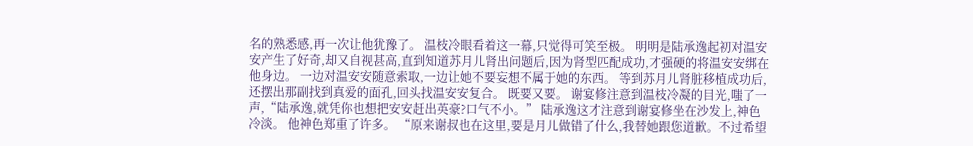名的熟悉感,再一次让他犹豫了。 温枝冷眼看着这一幕,只觉得可笑至极。 明明是陆承逸起初对温安安产生了好奇,却又自视甚高,直到知道苏月儿肾出问题后,因为肾型匹配成功,才强硬的将温安安绑在他身边。 一边对温安安随意索取,一边让她不要妄想不属于她的东西。 等到苏月儿肾脏移植成功后,还摆出那副找到真爱的面孔,回头找温安安复合。 既要又要。 谢宴修注意到温枝冷凝的目光,嗤了一声,“陆承逸,就凭你也想把安安赶出英豪?口气不小。” 陆承逸这才注意到谢宴修坐在沙发上,神色冷淡。 他神色郑重了许多。 “原来谢叔也在这里,要是月儿做错了什么,我替她跟您道歉。不过希望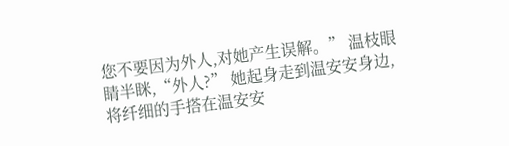您不要因为外人,对她产生误解。” 温枝眼睛半眯,“外人?” 她起身走到温安安身边,将纤细的手搭在温安安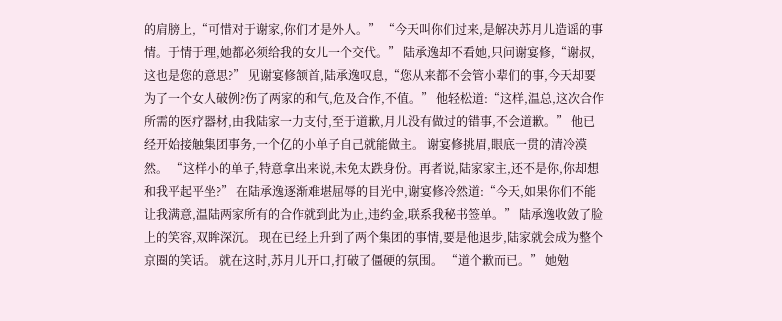的肩膀上,“可惜对于谢家,你们才是外人。” “今天叫你们过来,是解决苏月儿造谣的事情。于情于理,她都必须给我的女儿一个交代。” 陆承逸却不看她,只问谢宴修,“谢叔,这也是您的意思?” 见谢宴修颔首,陆承逸叹息,“您从来都不会管小辈们的事,今天却要为了一个女人破例?伤了两家的和气,危及合作,不值。” 他轻松道:“这样,温总,这次合作所需的医疗器材,由我陆家一力支付,至于道歉,月儿没有做过的错事,不会道歉。” 他已经开始接触集团事务,一个亿的小单子自己就能做主。 谢宴修挑眉,眼底一贯的清冷漠然。 “这样小的单子,特意拿出来说,未免太跌身份。再者说,陆家家主,还不是你,你却想和我平起平坐?” 在陆承逸逐渐难堪屈辱的目光中,谢宴修冷然道:“今天,如果你们不能让我满意,温陆两家所有的合作就到此为止,违约金,联系我秘书签单。” 陆承逸收敛了脸上的笑容,双眸深沉。 现在已经上升到了两个集团的事情,要是他退步,陆家就会成为整个京圈的笑话。 就在这时,苏月儿开口,打破了僵硬的氛围。 “道个歉而已。” 她勉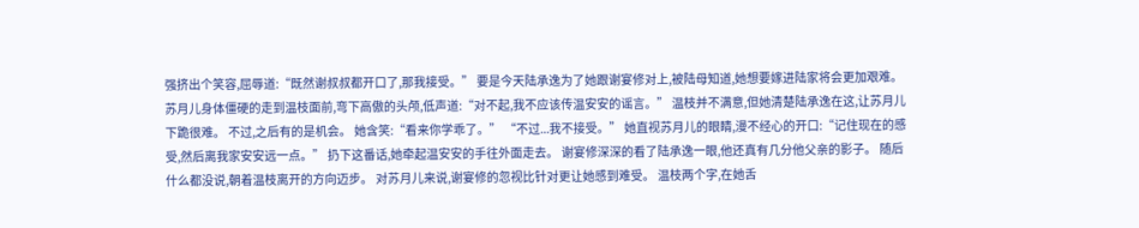强挤出个笑容,屈辱道:“既然谢叔叔都开口了,那我接受。” 要是今天陆承逸为了她跟谢宴修对上,被陆母知道,她想要嫁进陆家将会更加艰难。 苏月儿身体僵硬的走到温枝面前,弯下高傲的头颅,低声道:“对不起,我不应该传温安安的谣言。” 温枝并不满意,但她清楚陆承逸在这,让苏月儿下跪很难。 不过,之后有的是机会。 她含笑:“看来你学乖了。” “不过...我不接受。” 她直视苏月儿的眼睛,漫不经心的开口:“记住现在的感受,然后离我家安安远一点。” 扔下这番话,她牵起温安安的手往外面走去。 谢宴修深深的看了陆承逸一眼,他还真有几分他父亲的影子。 随后什么都没说,朝着温枝离开的方向迈步。 对苏月儿来说,谢宴修的忽视比针对更让她感到难受。 温枝两个字,在她舌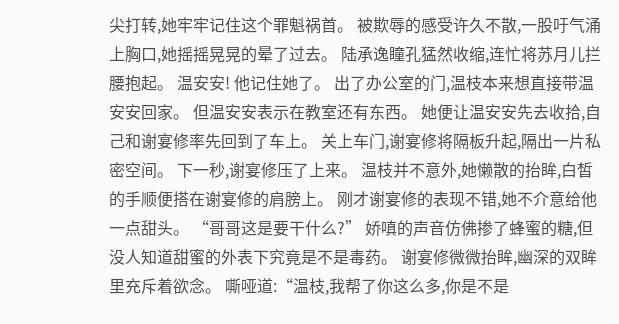尖打转,她牢牢记住这个罪魁祸首。 被欺辱的感受许久不散,一股吁气涌上胸口,她摇摇晃晃的晕了过去。 陆承逸瞳孔猛然收缩,连忙将苏月儿拦腰抱起。 温安安! 他记住她了。 出了办公室的门,温枝本来想直接带温安安回家。 但温安安表示在教室还有东西。 她便让温安安先去收拾,自己和谢宴修率先回到了车上。 关上车门,谢宴修将隔板升起,隔出一片私密空间。 下一秒,谢宴修压了上来。 温枝并不意外,她懒散的抬眸,白皙的手顺便搭在谢宴修的肩膀上。 刚才谢宴修的表现不错,她不介意给他一点甜头。 “哥哥这是要干什么?” 娇嗔的声音仿佛掺了蜂蜜的糖,但没人知道甜蜜的外表下究竟是不是毒药。 谢宴修微微抬眸,幽深的双眸里充斥着欲念。 嘶哑道:“温枝,我帮了你这么多,你是不是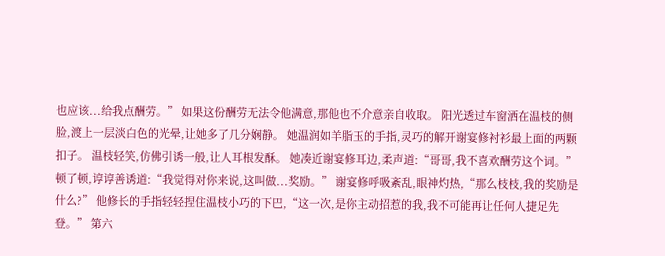也应该...给我点酬劳。” 如果这份酬劳无法令他满意,那他也不介意亲自收取。 阳光透过车窗洒在温枝的侧脸,渡上一层淡白色的光晕,让她多了几分娴静。 她温润如羊脂玉的手指,灵巧的解开谢宴修衬衫最上面的两颗扣子。 温枝轻笑,仿佛引诱一般,让人耳根发酥。 她凑近谢宴修耳边,柔声道:“哥哥,我不喜欢酬劳这个词。” 顿了顿,谆谆善诱道:“我觉得对你来说,这叫做...奖励。” 谢宴修呼吸紊乱,眼神灼热,“那么枝枝,我的奖励是什么?” 他修长的手指轻轻捏住温枝小巧的下巴,“这一次,是你主动招惹的我,我不可能再让任何人捷足先登。” 第六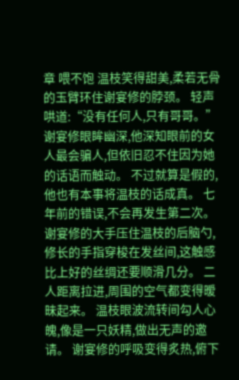章 喂不饱 温枝笑得甜美,柔若无骨的玉臂环住谢宴修的脖颈。 轻声哄道:“没有任何人,只有哥哥。” 谢宴修眼眸幽深,他深知眼前的女人最会骗人,但依旧忍不住因为她的话语而触动。 不过就算是假的,他也有本事将温枝的话成真。 七年前的错误,不会再发生第二次。 谢宴修的大手压住温枝的后脑勺,修长的手指穿梭在发丝间,这触感比上好的丝绸还要顺滑几分。 二人距离拉进,周围的空气都变得暧昧起来。 温枝眼波流转间勾人心魄,像是一只妖精,做出无声的邀请。 谢宴修的呼吸变得炙热,俯下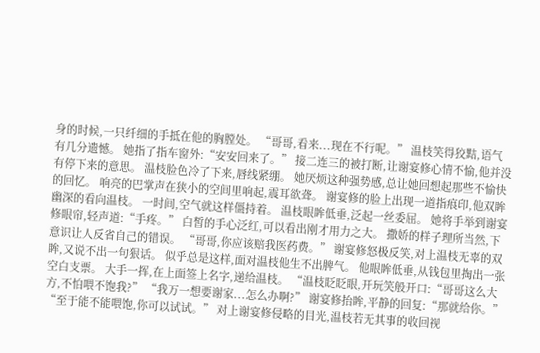身的时候,一只纤细的手抵在他的胸膛处。 “哥哥,看来...现在不行呢。” 温枝笑得狡黠,语气有几分遗憾。 她指了指车窗外:“安安回来了。” 接二连三的被打断,让谢宴修心情不愉,他并没有停下来的意思。 温枝脸色冷了下来,唇线紧绷。 她厌烦这种强势感,总让她回想起那些不愉快的回忆。 响亮的巴掌声在狭小的空间里响起,震耳欲聋。 谢宴修的脸上出现一道指痕印,他双眸幽深的看向温枝。 一时间,空气就这样僵持着。 温枝眼眸低垂,泛起一丝委屈。 她将手举到谢宴修眼帘,轻声道:“手疼。” 白皙的手心泛红,可以看出刚才用力之大。 撒娇的样子理所当然,下意识让人反省自己的错误。 “哥哥,你应该赔我医药费。” 谢宴修怒极反笑,对上温枝无辜的双眸,又说不出一句狠话。 似乎总是这样,面对温枝他生不出脾气。 他眼眸低垂,从钱包里掏出一张空白支票。 大手一挥,在上面签上名字,递给温枝。 “温枝眨眨眼,开玩笑般开口:“哥哥这么大方,不怕喂不饱我?” “我万一想要谢家...怎么办啊?” 谢宴修抬眸,平静的回复:“那就给你。” “至于能不能喂饱,你可以试试。” 对上谢宴修侵略的目光,温枝若无其事的收回视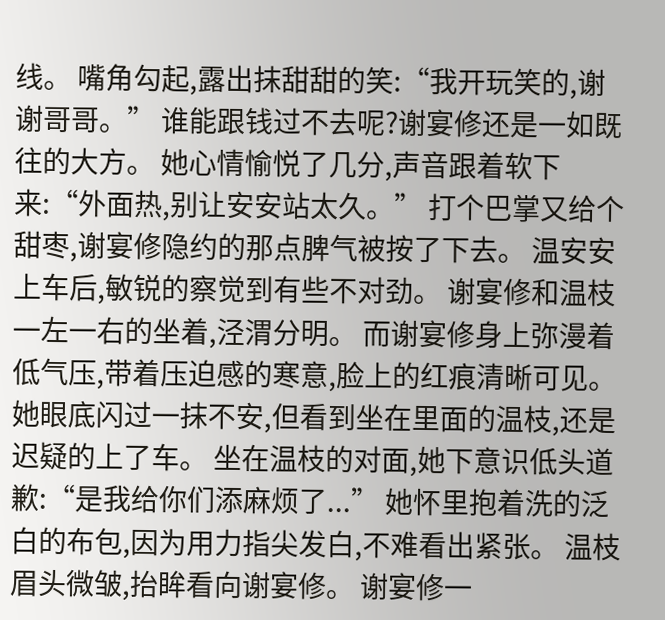线。 嘴角勾起,露出抹甜甜的笑:“我开玩笑的,谢谢哥哥。” 谁能跟钱过不去呢?谢宴修还是一如既往的大方。 她心情愉悦了几分,声音跟着软下来:“外面热,别让安安站太久。” 打个巴掌又给个甜枣,谢宴修隐约的那点脾气被按了下去。 温安安上车后,敏锐的察觉到有些不对劲。 谢宴修和温枝一左一右的坐着,泾渭分明。 而谢宴修身上弥漫着低气压,带着压迫感的寒意,脸上的红痕清晰可见。 她眼底闪过一抹不安,但看到坐在里面的温枝,还是迟疑的上了车。 坐在温枝的对面,她下意识低头道歉:“是我给你们添麻烦了...” 她怀里抱着洗的泛白的布包,因为用力指尖发白,不难看出紧张。 温枝眉头微皱,抬眸看向谢宴修。 谢宴修一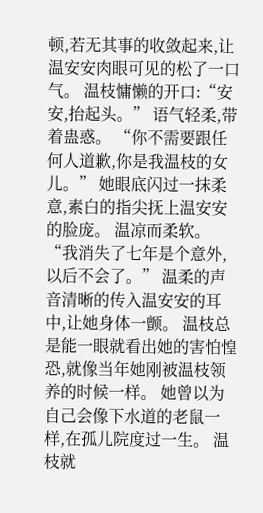顿,若无其事的收敛起来,让温安安肉眼可见的松了一口气。 温枝慵懒的开口:“安安,抬起头。” 语气轻柔,带着蛊惑。 “你不需要跟任何人道歉,你是我温枝的女儿。” 她眼底闪过一抹柔意,素白的指尖抚上温安安的脸庞。 温凉而柔软。 “我消失了七年是个意外,以后不会了。” 温柔的声音清晰的传入温安安的耳中,让她身体一颤。 温枝总是能一眼就看出她的害怕惶恐,就像当年她刚被温枝领养的时候一样。 她曾以为自己会像下水道的老鼠一样,在孤儿院度过一生。 温枝就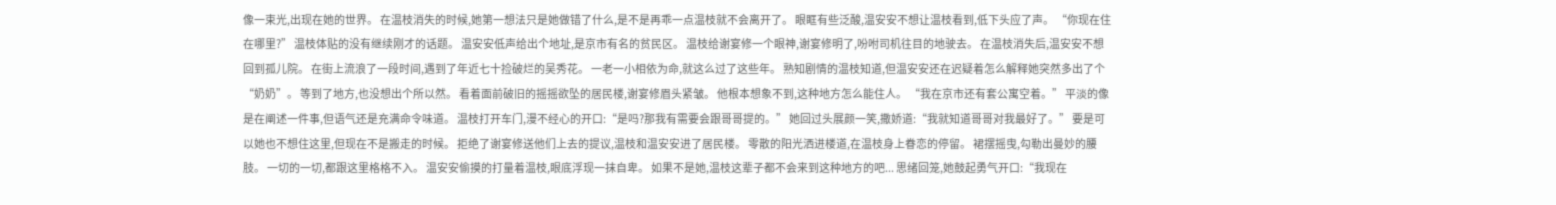像一束光,出现在她的世界。 在温枝消失的时候,她第一想法只是她做错了什么,是不是再乖一点温枝就不会离开了。 眼眶有些泛酸,温安安不想让温枝看到,低下头应了声。 “你现在住在哪里?” 温枝体贴的没有继续刚才的话题。 温安安低声给出个地址,是京市有名的贫民区。 温枝给谢宴修一个眼神,谢宴修明了,吩咐司机往目的地驶去。 在温枝消失后,温安安不想回到孤儿院。 在街上流浪了一段时间,遇到了年近七十捡破烂的吴秀花。 一老一小相依为命,就这么过了这些年。 熟知剧情的温枝知道,但温安安还在迟疑着怎么解释她突然多出了个“奶奶”。 等到了地方,也没想出个所以然。 看着面前破旧的摇摇欲坠的居民楼,谢宴修眉头紧皱。 他根本想象不到,这种地方怎么能住人。 “我在京市还有套公寓空着。” 平淡的像是在阐述一件事,但语气还是充满命令味道。 温枝打开车门,漫不经心的开口:“是吗?那我有需要会跟哥哥提的。” 她回过头展颜一笑,撒娇道:“我就知道哥哥对我最好了。” 要是可以她也不想住这里,但现在不是搬走的时候。 拒绝了谢宴修送他们上去的提议,温枝和温安安进了居民楼。 零散的阳光洒进楼道,在温枝身上眷恋的停留。 裙摆摇曳,勾勒出曼妙的腰肢。 一切的一切,都跟这里格格不入。 温安安偷摸的打量着温枝,眼底浮现一抹自卑。 如果不是她,温枝这辈子都不会来到这种地方的吧... 思绪回笼,她鼓起勇气开口:“我现在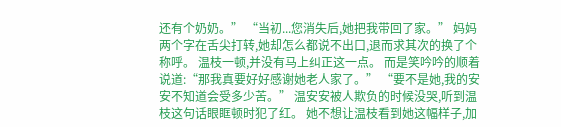还有个奶奶。” “当初...您消失后,她把我带回了家。” 妈妈两个字在舌尖打转,她却怎么都说不出口,退而求其次的换了个称呼。 温枝一顿,并没有马上纠正这一点。 而是笑吟吟的顺着说道:“那我真要好好感谢她老人家了。” “要不是她,我的安安不知道会受多少苦。” 温安安被人欺负的时候没哭,听到温枝这句话眼眶顿时犯了红。 她不想让温枝看到她这幅样子,加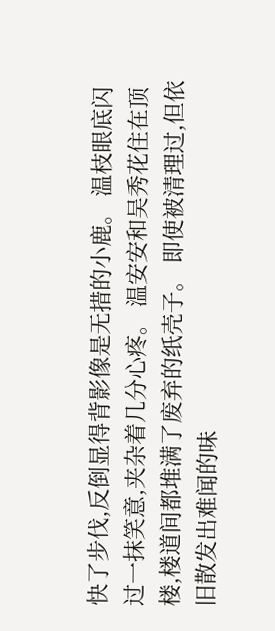快了步伐,反倒显得背影像是无措的小鹿。 温枝眼底闪过一抹笑意,夹杂着几分心疼。 温安安和吴秀花住在顶楼,楼道间都堆满了废弃的纸壳子。 即使被清理过,但依旧散发出难闻的味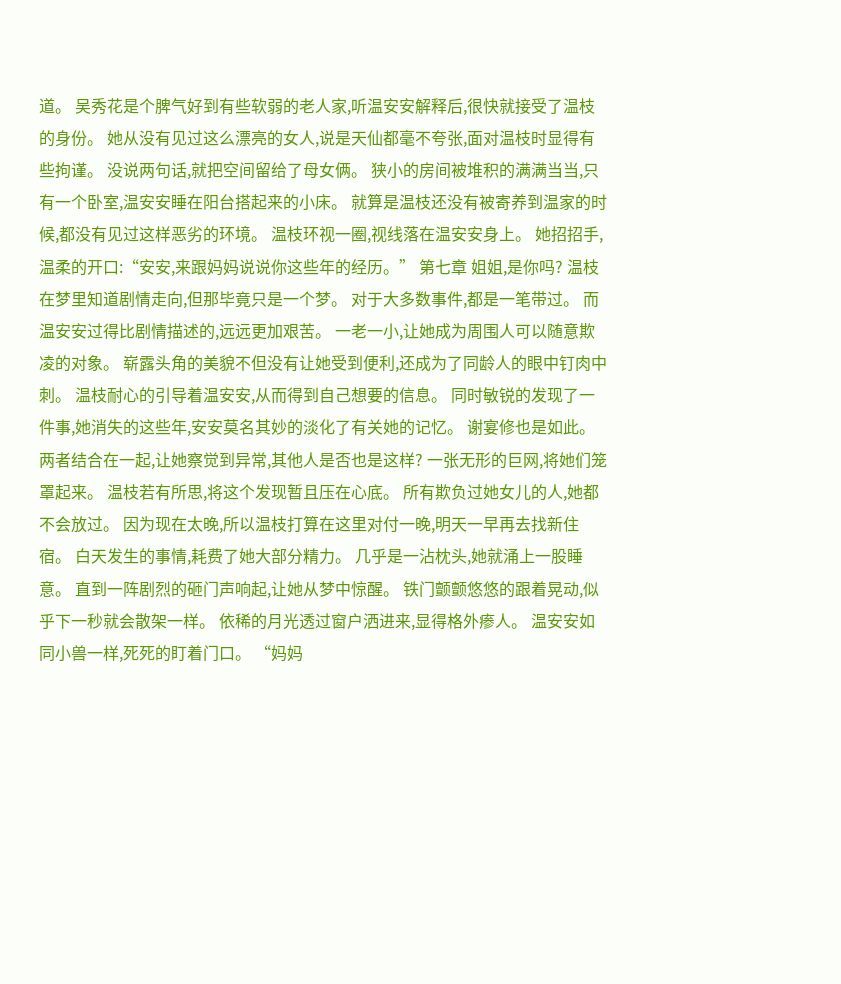道。 吴秀花是个脾气好到有些软弱的老人家,听温安安解释后,很快就接受了温枝的身份。 她从没有见过这么漂亮的女人,说是天仙都毫不夸张,面对温枝时显得有些拘谨。 没说两句话,就把空间留给了母女俩。 狭小的房间被堆积的满满当当,只有一个卧室,温安安睡在阳台搭起来的小床。 就算是温枝还没有被寄养到温家的时候,都没有见过这样恶劣的环境。 温枝环视一圈,视线落在温安安身上。 她招招手,温柔的开口:“安安,来跟妈妈说说你这些年的经历。” 第七章 姐姐,是你吗? 温枝在梦里知道剧情走向,但那毕竟只是一个梦。 对于大多数事件,都是一笔带过。 而温安安过得比剧情描述的,远远更加艰苦。 一老一小,让她成为周围人可以随意欺凌的对象。 崭露头角的美貌不但没有让她受到便利,还成为了同龄人的眼中钉肉中刺。 温枝耐心的引导着温安安,从而得到自己想要的信息。 同时敏锐的发现了一件事,她消失的这些年,安安莫名其妙的淡化了有关她的记忆。 谢宴修也是如此。 两者结合在一起,让她察觉到异常,其他人是否也是这样? 一张无形的巨网,将她们笼罩起来。 温枝若有所思,将这个发现暂且压在心底。 所有欺负过她女儿的人,她都不会放过。 因为现在太晚,所以温枝打算在这里对付一晚,明天一早再去找新住宿。 白天发生的事情,耗费了她大部分精力。 几乎是一沾枕头,她就涌上一股睡意。 直到一阵剧烈的砸门声响起,让她从梦中惊醒。 铁门颤颤悠悠的跟着晃动,似乎下一秒就会散架一样。 依稀的月光透过窗户洒进来,显得格外瘆人。 温安安如同小兽一样,死死的盯着门口。 “妈妈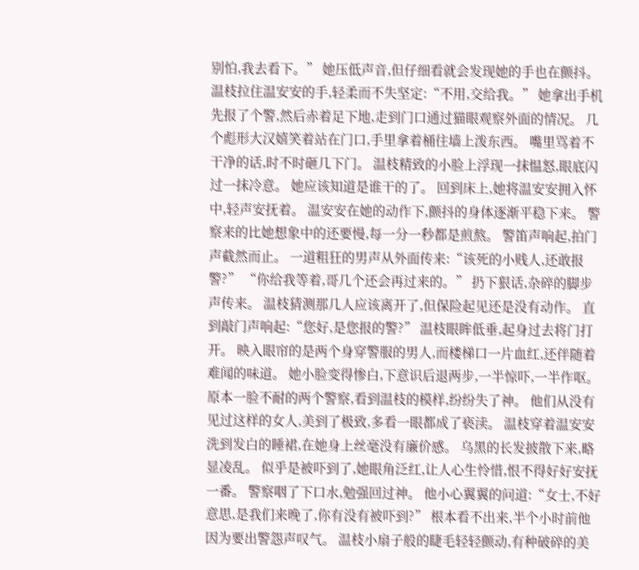别怕,我去看下。” 她压低声音,但仔细看就会发现她的手也在颤抖。 温枝拉住温安安的手,轻柔而不失坚定:“不用,交给我。” 她拿出手机先报了个警,然后赤着足下地,走到门口通过猫眼观察外面的情况。 几个彪形大汉嬉笑着站在门口,手里拿着桶往墙上泼东西。 嘴里骂着不干净的话,时不时砸几下门。 温枝精致的小脸上浮现一抹愠怒,眼底闪过一抹冷意。 她应该知道是谁干的了。 回到床上,她将温安安拥入怀中,轻声安抚着。 温安安在她的动作下,颤抖的身体逐渐平稳下来。 警察来的比她想象中的还要慢,每一分一秒都是煎熬。 警笛声响起,拍门声截然而止。 一道粗狂的男声从外面传来:“该死的小贱人,还敢报警?” “你给我等着,哥几个还会再过来的。” 扔下狠话,杂碎的脚步声传来。 温枝猜测那几人应该离开了,但保险起见还是没有动作。 直到敲门声响起:“您好,是您报的警?” 温枝眼眸低垂,起身过去将门打开。 映入眼帘的是两个身穿警服的男人,而楼梯口一片血红,还伴随着难闻的味道。 她小脸变得惨白,下意识后退两步,一半惊吓,一半作呕。 原本一脸不耐的两个警察,看到温枝的模样,纷纷失了神。 他们从没有见过这样的女人,美到了极致,多看一眼都成了亵渎。 温枝穿着温安安洗到发白的睡裙,在她身上丝毫没有廉价感。 乌黑的长发披散下来,略显凌乱。 似乎是被吓到了,她眼角泛红,让人心生怜惜,恨不得好好安抚一番。 警察咽了下口水,勉强回过神。 他小心翼翼的问道:“女士,不好意思,是我们来晚了,你有没有被吓到?” 根本看不出来,半个小时前他因为要出警怨声叹气。 温枝小扇子般的睫毛轻轻颤动,有种破碎的美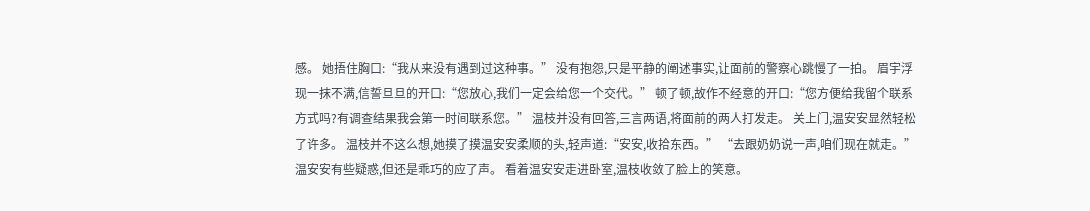感。 她捂住胸口:“我从来没有遇到过这种事。” 没有抱怨,只是平静的阐述事实,让面前的警察心跳慢了一拍。 眉宇浮现一抹不满,信誓旦旦的开口:“您放心,我们一定会给您一个交代。” 顿了顿,故作不经意的开口:“您方便给我留个联系方式吗?有调查结果我会第一时间联系您。” 温枝并没有回答,三言两语,将面前的两人打发走。 关上门,温安安显然轻松了许多。 温枝并不这么想,她摸了摸温安安柔顺的头,轻声道:“安安,收拾东西。” “去跟奶奶说一声,咱们现在就走。” 温安安有些疑惑,但还是乖巧的应了声。 看着温安安走进卧室,温枝收敛了脸上的笑意。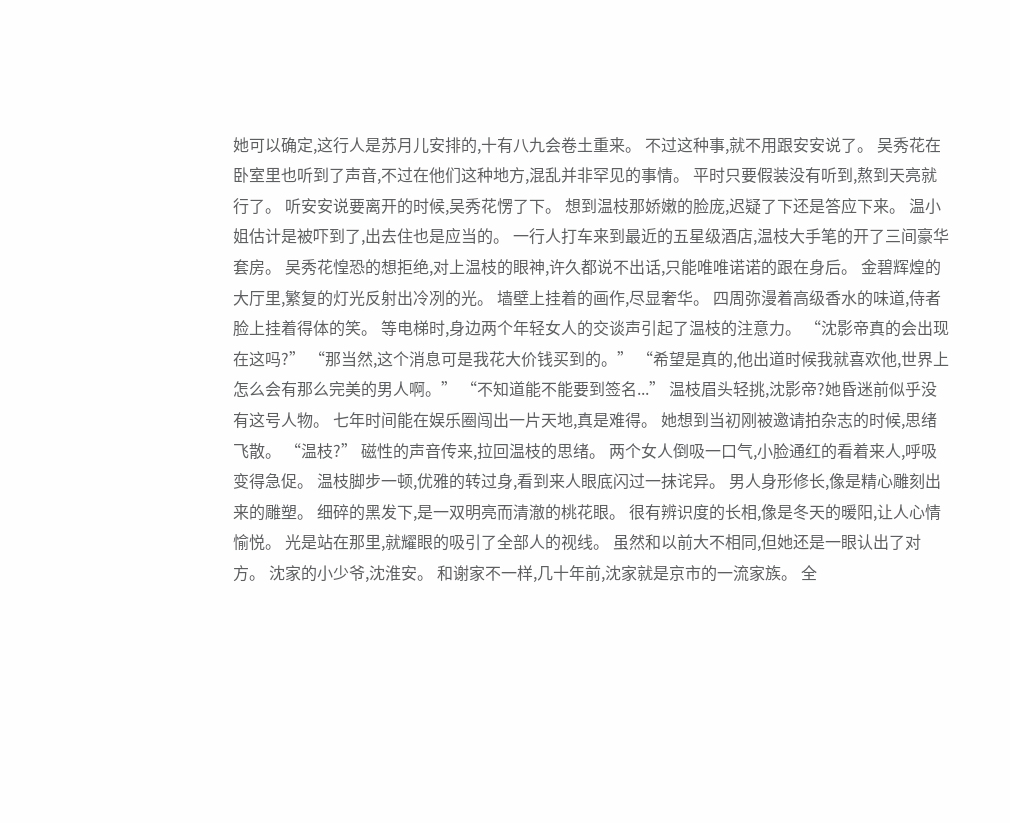她可以确定,这行人是苏月儿安排的,十有八九会卷土重来。 不过这种事,就不用跟安安说了。 吴秀花在卧室里也听到了声音,不过在他们这种地方,混乱并非罕见的事情。 平时只要假装没有听到,熬到天亮就行了。 听安安说要离开的时候,吴秀花愣了下。 想到温枝那娇嫩的脸庞,迟疑了下还是答应下来。 温小姐估计是被吓到了,出去住也是应当的。 一行人打车来到最近的五星级酒店,温枝大手笔的开了三间豪华套房。 吴秀花惶恐的想拒绝,对上温枝的眼神,许久都说不出话,只能唯唯诺诺的跟在身后。 金碧辉煌的大厅里,繁复的灯光反射出冷冽的光。 墙壁上挂着的画作,尽显奢华。 四周弥漫着高级香水的味道,侍者脸上挂着得体的笑。 等电梯时,身边两个年轻女人的交谈声引起了温枝的注意力。 “沈影帝真的会出现在这吗?” “那当然,这个消息可是我花大价钱买到的。” “希望是真的,他出道时候我就喜欢他,世界上怎么会有那么完美的男人啊。” “不知道能不能要到签名...” 温枝眉头轻挑,沈影帝?她昏迷前似乎没有这号人物。 七年时间能在娱乐圈闯出一片天地,真是难得。 她想到当初刚被邀请拍杂志的时候,思绪飞散。 “温枝?” 磁性的声音传来,拉回温枝的思绪。 两个女人倒吸一口气,小脸通红的看着来人,呼吸变得急促。 温枝脚步一顿,优雅的转过身,看到来人眼底闪过一抹诧异。 男人身形修长,像是精心雕刻出来的雕塑。 细碎的黑发下,是一双明亮而清澈的桃花眼。 很有辨识度的长相,像是冬天的暖阳,让人心情愉悦。 光是站在那里,就耀眼的吸引了全部人的视线。 虽然和以前大不相同,但她还是一眼认出了对方。 沈家的小少爷,沈淮安。 和谢家不一样,几十年前,沈家就是京市的一流家族。 全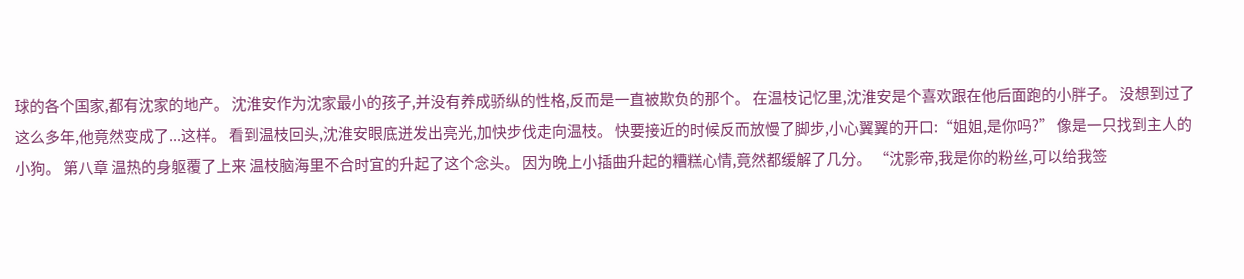球的各个国家,都有沈家的地产。 沈淮安作为沈家最小的孩子,并没有养成骄纵的性格,反而是一直被欺负的那个。 在温枝记忆里,沈淮安是个喜欢跟在他后面跑的小胖子。 没想到过了这么多年,他竟然变成了...这样。 看到温枝回头,沈淮安眼底迸发出亮光,加快步伐走向温枝。 快要接近的时候反而放慢了脚步,小心翼翼的开口:“姐姐,是你吗?” 像是一只找到主人的小狗。 第八章 温热的身躯覆了上来 温枝脑海里不合时宜的升起了这个念头。 因为晚上小插曲升起的糟糕心情,竟然都缓解了几分。 “沈影帝,我是你的粉丝,可以给我签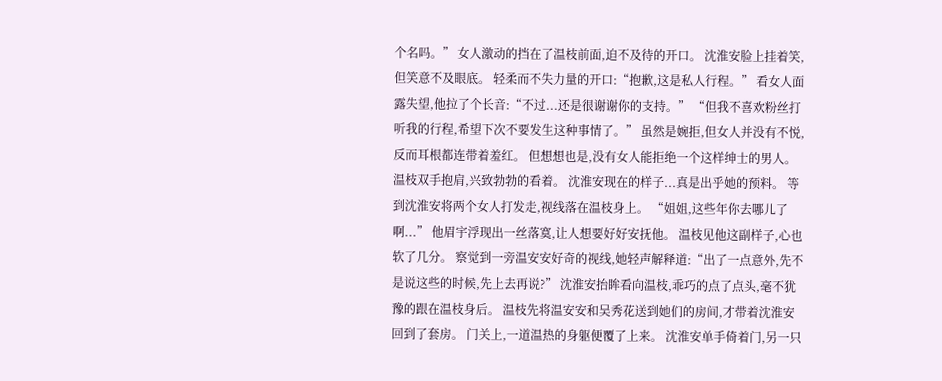个名吗。” 女人激动的挡在了温枝前面,迫不及待的开口。 沈淮安脸上挂着笑,但笑意不及眼底。 轻柔而不失力量的开口:“抱歉,这是私人行程。” 看女人面露失望,他拉了个长音:“不过...还是很谢谢你的支持。” “但我不喜欢粉丝打听我的行程,希望下次不要发生这种事情了。” 虽然是婉拒,但女人并没有不悦,反而耳根都连带着羞红。 但想想也是,没有女人能拒绝一个这样绅士的男人。 温枝双手抱肩,兴致勃勃的看着。 沈淮安现在的样子...真是出乎她的预料。 等到沈淮安将两个女人打发走,视线落在温枝身上。 “姐姐,这些年你去哪儿了啊...” 他眉宇浮现出一丝落寞,让人想要好好安抚他。 温枝见他这副样子,心也软了几分。 察觉到一旁温安安好奇的视线,她轻声解释道:“出了一点意外,先不是说这些的时候,先上去再说?” 沈淮安抬眸看向温枝,乖巧的点了点头,毫不犹豫的跟在温枝身后。 温枝先将温安安和吴秀花送到她们的房间,才带着沈淮安回到了套房。 门关上,一道温热的身躯便覆了上来。 沈淮安单手倚着门,另一只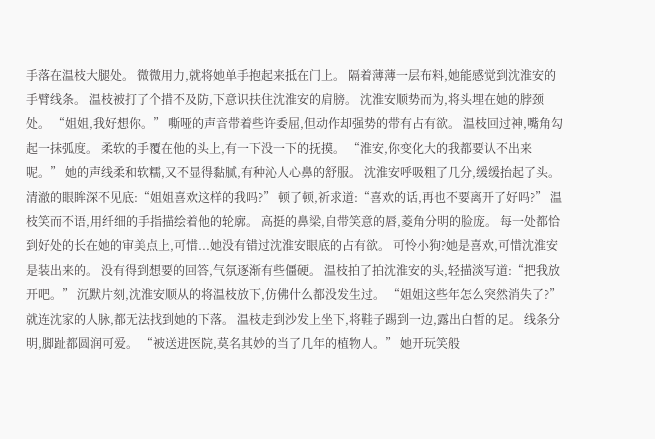手落在温枝大腿处。 微微用力,就将她单手抱起来抵在门上。 隔着薄薄一层布料,她能感觉到沈淮安的手臂线条。 温枝被打了个措不及防,下意识扶住沈淮安的肩膀。 沈淮安顺势而为,将头埋在她的脖颈处。 “姐姐,我好想你。” 嘶哑的声音带着些许委屈,但动作却强势的带有占有欲。 温枝回过神,嘴角勾起一抹弧度。 柔软的手覆在他的头上,有一下没一下的抚摸。 “淮安,你变化大的我都要认不出来呢。” 她的声线柔和软糯,又不显得黏腻,有种沁人心鼻的舒服。 沈淮安呼吸粗了几分,缓缓抬起了头。 清澈的眼眸深不见底:“姐姐喜欢这样的我吗?” 顿了顿,祈求道:“喜欢的话,再也不要离开了好吗?” 温枝笑而不语,用纤细的手指描绘着他的轮廓。 高挺的鼻梁,自带笑意的唇,菱角分明的脸庞。 每一处都恰到好处的长在她的审美点上,可惜...她没有错过沈淮安眼底的占有欲。 可怜小狗?她是喜欢,可惜沈淮安是装出来的。 没有得到想要的回答,气氛逐渐有些僵硬。 温枝拍了拍沈淮安的头,轻描淡写道:“把我放开吧。” 沉默片刻,沈淮安顺从的将温枝放下,仿佛什么都没发生过。 “姐姐这些年怎么突然消失了?” 就连沈家的人脉,都无法找到她的下落。 温枝走到沙发上坐下,将鞋子踢到一边,露出白皙的足。 线条分明,脚趾都圆润可爱。 “被送进医院,莫名其妙的当了几年的植物人。” 她开玩笑般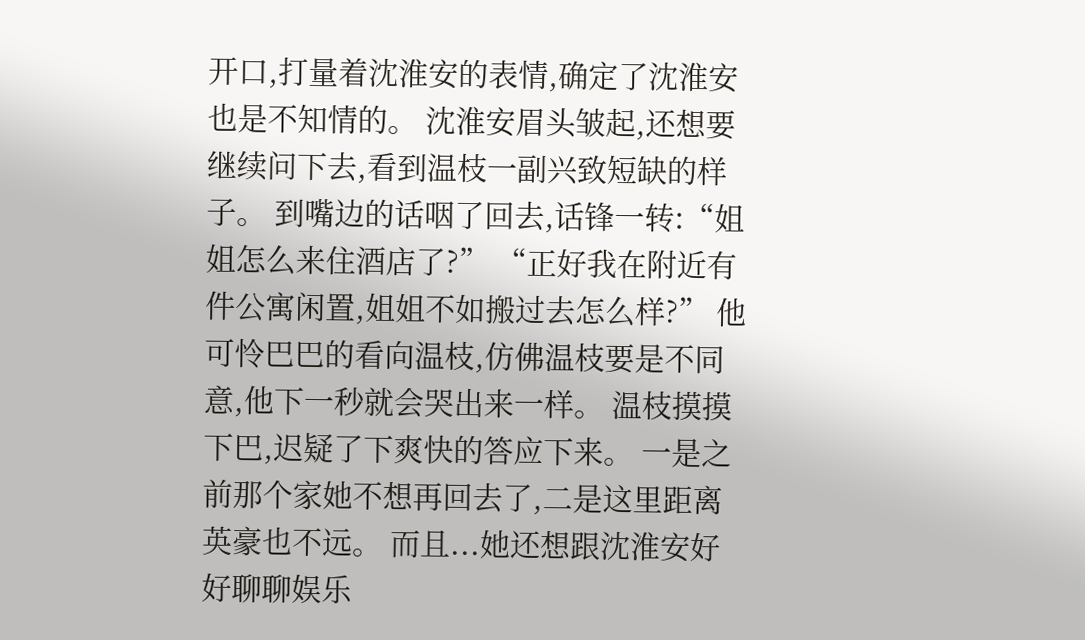开口,打量着沈淮安的表情,确定了沈淮安也是不知情的。 沈淮安眉头皱起,还想要继续问下去,看到温枝一副兴致短缺的样子。 到嘴边的话咽了回去,话锋一转:“姐姐怎么来住酒店了?” “正好我在附近有件公寓闲置,姐姐不如搬过去怎么样?” 他可怜巴巴的看向温枝,仿佛温枝要是不同意,他下一秒就会哭出来一样。 温枝摸摸下巴,迟疑了下爽快的答应下来。 一是之前那个家她不想再回去了,二是这里距离英豪也不远。 而且...她还想跟沈淮安好好聊聊娱乐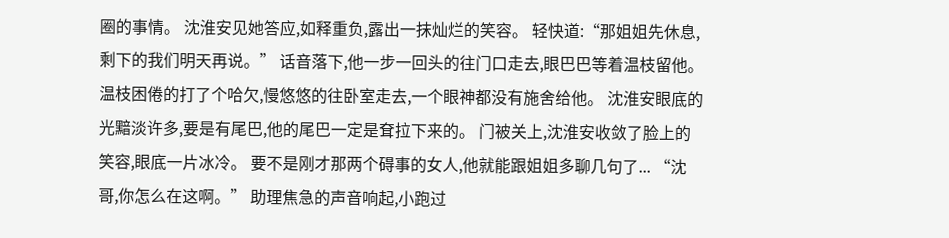圈的事情。 沈淮安见她答应,如释重负,露出一抹灿烂的笑容。 轻快道:“那姐姐先休息,剩下的我们明天再说。” 话音落下,他一步一回头的往门口走去,眼巴巴等着温枝留他。 温枝困倦的打了个哈欠,慢悠悠的往卧室走去,一个眼神都没有施舍给他。 沈淮安眼底的光黯淡许多,要是有尾巴,他的尾巴一定是耷拉下来的。 门被关上,沈淮安收敛了脸上的笑容,眼底一片冰冷。 要不是刚才那两个碍事的女人,他就能跟姐姐多聊几句了... “沈哥,你怎么在这啊。” 助理焦急的声音响起,小跑过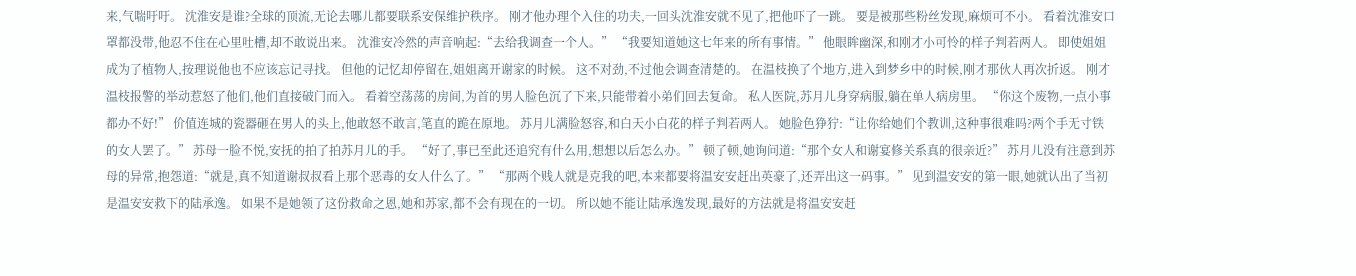来,气喘吁吁。 沈淮安是谁?全球的顶流,无论去哪儿都要联系安保维护秩序。 刚才他办理个入住的功夫,一回头沈淮安就不见了,把他吓了一跳。 要是被那些粉丝发现,麻烦可不小。 看着沈淮安口罩都没带,他忍不住在心里吐槽,却不敢说出来。 沈淮安冷然的声音响起:“去给我调查一个人。” “我要知道她这七年来的所有事情。” 他眼眸幽深,和刚才小可怜的样子判若两人。 即使姐姐成为了植物人,按理说他也不应该忘记寻找。 但他的记忆却停留在,姐姐离开谢家的时候。 这不对劲,不过他会调查清楚的。 在温枝换了个地方,进入到梦乡中的时候,刚才那伙人再次折返。 刚才温枝报警的举动惹怒了他们,他们直接破门而入。 看着空荡荡的房间,为首的男人脸色沉了下来,只能带着小弟们回去复命。 私人医院,苏月儿身穿病服,躺在单人病房里。 “你这个废物,一点小事都办不好!” 价值连城的瓷器砸在男人的头上,他敢怒不敢言,笔直的跪在原地。 苏月儿满脸怒容,和白天小白花的样子判若两人。 她脸色狰狞:“让你给她们个教训,这种事很难吗?两个手无寸铁的女人罢了。” 苏母一脸不悦,安抚的拍了拍苏月儿的手。 “好了,事已至此还追究有什么用,想想以后怎么办。” 顿了顿,她询问道:“那个女人和谢宴修关系真的很亲近?” 苏月儿没有注意到苏母的异常,抱怨道:“就是,真不知道谢叔叔看上那个恶毒的女人什么了。” “那两个贱人就是克我的吧,本来都要将温安安赶出英豪了,还弄出这一码事。” 见到温安安的第一眼,她就认出了当初是温安安救下的陆承逸。 如果不是她领了这份救命之恩,她和苏家,都不会有现在的一切。 所以她不能让陆承逸发现,最好的方法就是将温安安赶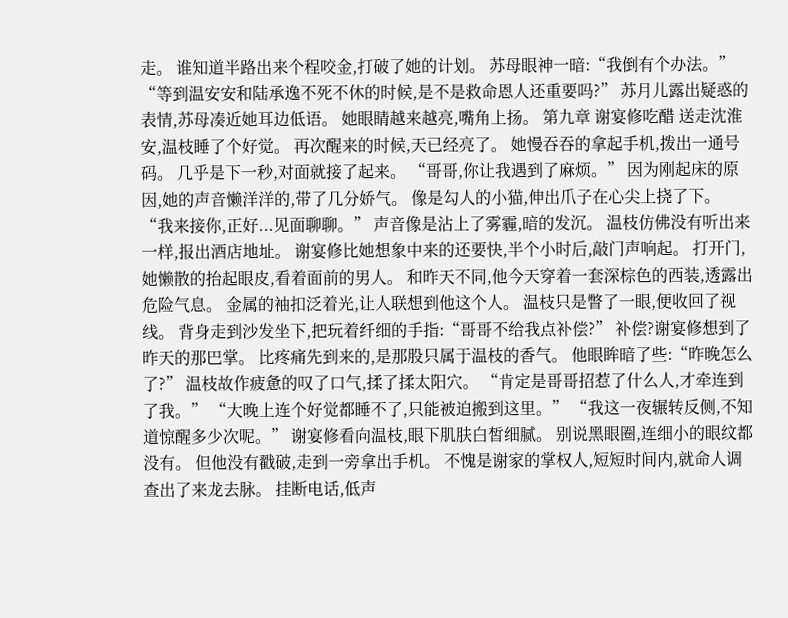走。 谁知道半路出来个程咬金,打破了她的计划。 苏母眼神一暗:“我倒有个办法。” “等到温安安和陆承逸不死不休的时候,是不是救命恩人还重要吗?” 苏月儿露出疑惑的表情,苏母凑近她耳边低语。 她眼睛越来越亮,嘴角上扬。 第九章 谢宴修吃醋 送走沈淮安,温枝睡了个好觉。 再次醒来的时候,天已经亮了。 她慢吞吞的拿起手机,拨出一通号码。 几乎是下一秒,对面就接了起来。 “哥哥,你让我遇到了麻烦。” 因为刚起床的原因,她的声音懒洋洋的,带了几分娇气。 像是勾人的小猫,伸出爪子在心尖上挠了下。 “我来接你,正好...见面聊聊。” 声音像是沾上了雾霾,暗的发沉。 温枝仿佛没有听出来一样,报出酒店地址。 谢宴修比她想象中来的还要快,半个小时后,敲门声响起。 打开门,她懒散的抬起眼皮,看着面前的男人。 和昨天不同,他今天穿着一套深棕色的西装,透露出危险气息。 金属的袖扣泛着光,让人联想到他这个人。 温枝只是瞥了一眼,便收回了视线。 背身走到沙发坐下,把玩着纤细的手指:“哥哥不给我点补偿?” 补偿?谢宴修想到了昨天的那巴掌。 比疼痛先到来的,是那股只属于温枝的香气。 他眼眸暗了些:“昨晚怎么了?” 温枝故作疲惫的叹了口气,揉了揉太阳穴。 “肯定是哥哥招惹了什么人,才牵连到了我。” “大晚上连个好觉都睡不了,只能被迫搬到这里。” “我这一夜辗转反侧,不知道惊醒多少次呢。” 谢宴修看向温枝,眼下肌肤白皙细腻。 别说黑眼圈,连细小的眼纹都没有。 但他没有戳破,走到一旁拿出手机。 不愧是谢家的掌权人,短短时间内,就命人调查出了来龙去脉。 挂断电话,低声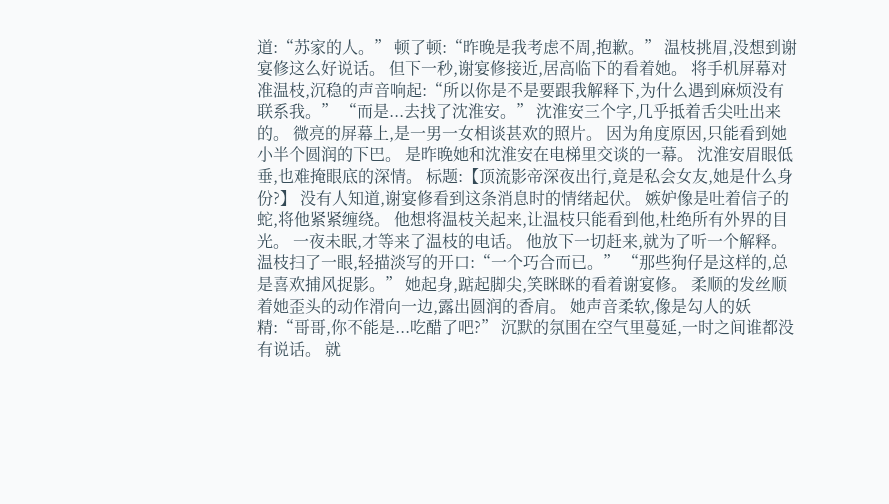道:“苏家的人。” 顿了顿:“昨晚是我考虑不周,抱歉。” 温枝挑眉,没想到谢宴修这么好说话。 但下一秒,谢宴修接近,居高临下的看着她。 将手机屏幕对准温枝,沉稳的声音响起:“所以你是不是要跟我解释下,为什么遇到麻烦没有联系我。” “而是...去找了沈淮安。” 沈淮安三个字,几乎抵着舌尖吐出来的。 微亮的屏幕上,是一男一女相谈甚欢的照片。 因为角度原因,只能看到她小半个圆润的下巴。 是昨晚她和沈淮安在电梯里交谈的一幕。 沈淮安眉眼低垂,也难掩眼底的深情。 标题:【顶流影帝深夜出行,竟是私会女友,她是什么身份?】 没有人知道,谢宴修看到这条消息时的情绪起伏。 嫉妒像是吐着信子的蛇,将他紧紧缠绕。 他想将温枝关起来,让温枝只能看到他,杜绝所有外界的目光。 一夜未眠,才等来了温枝的电话。 他放下一切赶来,就为了听一个解释。 温枝扫了一眼,轻描淡写的开口:“一个巧合而已。” “那些狗仔是这样的,总是喜欢捕风捉影。” 她起身,踮起脚尖,笑眯眯的看着谢宴修。 柔顺的发丝顺着她歪头的动作滑向一边,露出圆润的香肩。 她声音柔软,像是勾人的妖精:“哥哥,你不能是...吃醋了吧?” 沉默的氛围在空气里蔓延,一时之间谁都没有说话。 就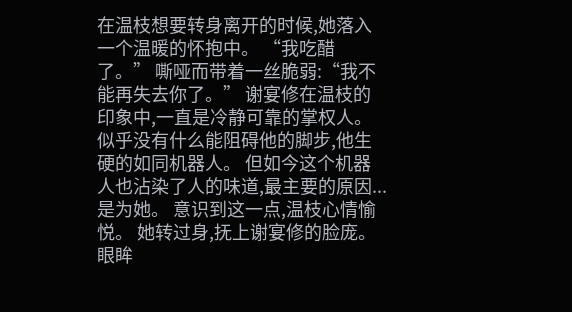在温枝想要转身离开的时候,她落入一个温暖的怀抱中。 “我吃醋了。” 嘶哑而带着一丝脆弱:“我不能再失去你了。” 谢宴修在温枝的印象中,一直是冷静可靠的掌权人。 似乎没有什么能阻碍他的脚步,他生硬的如同机器人。 但如今这个机器人也沾染了人的味道,最主要的原因...是为她。 意识到这一点,温枝心情愉悦。 她转过身,抚上谢宴修的脸庞。 眼眸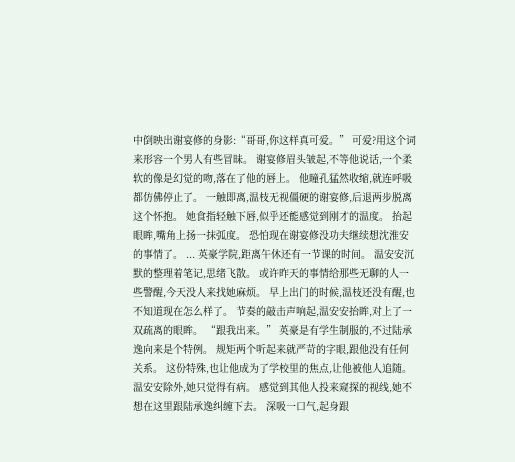中倒映出谢宴修的身影:“哥哥,你这样真可爱。” 可爱?用这个词来形容一个男人有些冒昧。 谢宴修眉头皱起,不等他说话,一个柔软的像是幻觉的吻,落在了他的唇上。 他瞳孔猛然收缩,就连呼吸都仿佛停止了。 一触即离,温枝无视僵硬的谢宴修,后退两步脱离这个怀抱。 她食指轻触下唇,似乎还能感觉到刚才的温度。 抬起眼眸,嘴角上扬一抹弧度。 恐怕现在谢宴修没功夫继续想沈淮安的事情了。 ... 英豪学院,距离午休还有一节课的时间。 温安安沉默的整理着笔记,思绪飞散。 或许昨天的事情给那些无聊的人一些警醒,今天没人来找她麻烦。 早上出门的时候,温枝还没有醒,也不知道现在怎么样了。 节奏的敲击声响起,温安安抬眸,对上了一双疏离的眼眸。 “跟我出来。” 英豪是有学生制服的,不过陆承逸向来是个特例。 规矩两个听起来就严苛的字眼,跟他没有任何关系。 这份特殊,也让他成为了学校里的焦点,让他被他人追随。 温安安除外,她只觉得有病。 感觉到其他人投来窥探的视线,她不想在这里跟陆承逸纠缠下去。 深吸一口气,起身跟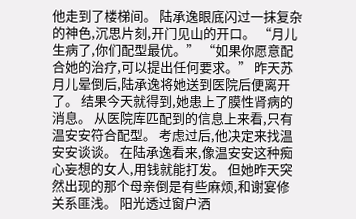他走到了楼梯间。 陆承逸眼底闪过一抹复杂的神色,沉思片刻,开门见山的开口。 “月儿生病了,你们配型最优。” “如果你愿意配合她的治疗,可以提出任何要求。” 昨天苏月儿晕倒后,陆承逸将她送到医院后便离开了。 结果今天就得到,她患上了膜性肾病的消息。 从医院库匹配到的信息上来看,只有温安安符合配型。 考虑过后,他决定来找温安安谈谈。 在陆承逸看来,像温安安这种痴心妄想的女人,用钱就能打发。 但她昨天突然出现的那个母亲倒是有些麻烦,和谢宴修关系匪浅。 阳光透过窗户洒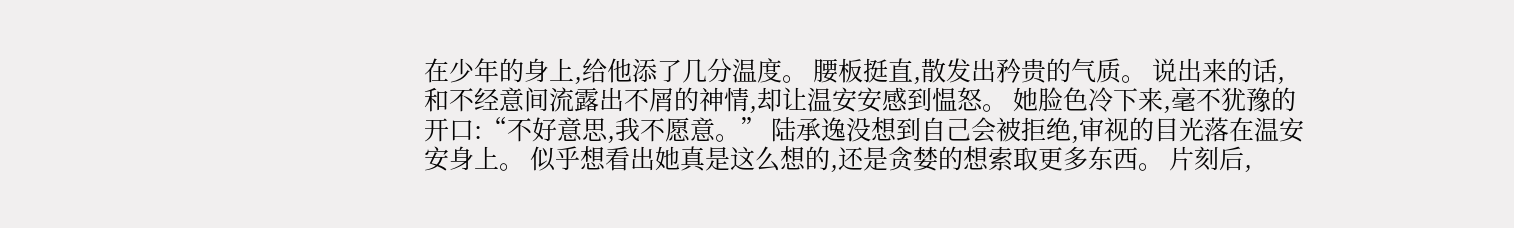在少年的身上,给他添了几分温度。 腰板挺直,散发出矜贵的气质。 说出来的话,和不经意间流露出不屑的神情,却让温安安感到愠怒。 她脸色冷下来,毫不犹豫的开口:“不好意思,我不愿意。” 陆承逸没想到自己会被拒绝,审视的目光落在温安安身上。 似乎想看出她真是这么想的,还是贪婪的想索取更多东西。 片刻后,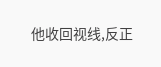他收回视线,反正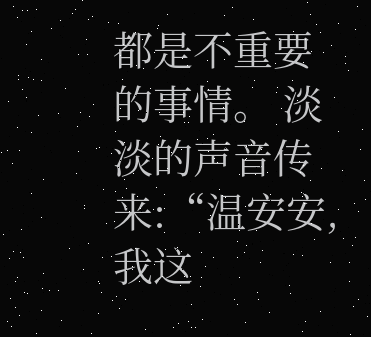都是不重要的事情。 淡淡的声音传来:“温安安,我这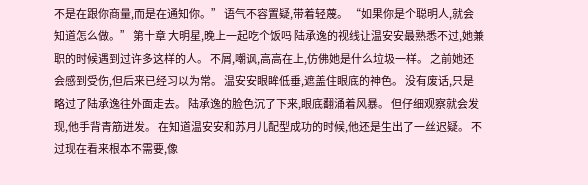不是在跟你商量,而是在通知你。” 语气不容置疑,带着轻蔑。 “如果你是个聪明人,就会知道怎么做。” 第十章 大明星,晚上一起吃个饭吗 陆承逸的视线让温安安最熟悉不过,她兼职的时候遇到过许多这样的人。 不屑,嘲讽,高高在上,仿佛她是什么垃圾一样。 之前她还会感到受伤,但后来已经习以为常。 温安安眼眸低垂,遮盖住眼底的神色。 没有废话,只是略过了陆承逸往外面走去。 陆承逸的脸色沉了下来,眼底翻涌着风暴。 但仔细观察就会发现,他手背青筋迸发。 在知道温安安和苏月儿配型成功的时候,他还是生出了一丝迟疑。 不过现在看来根本不需要,像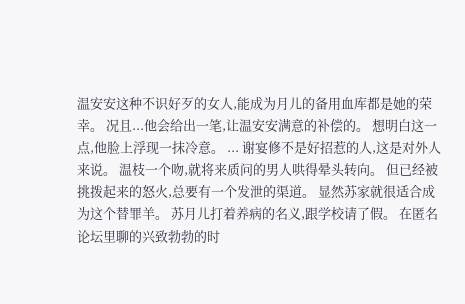温安安这种不识好歹的女人,能成为月儿的备用血库都是她的荣幸。 况且...他会给出一笔,让温安安满意的补偿的。 想明白这一点,他脸上浮现一抹冷意。 ... 谢宴修不是好招惹的人,这是对外人来说。 温枝一个吻,就将来质问的男人哄得晕头转向。 但已经被挑拨起来的怒火,总要有一个发泄的渠道。 显然苏家就很适合成为这个替罪羊。 苏月儿打着养病的名义,跟学校请了假。 在匿名论坛里聊的兴致勃勃的时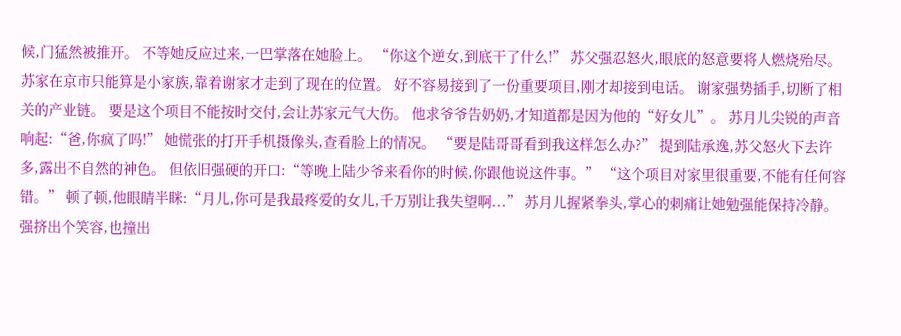候,门猛然被推开。 不等她反应过来,一巴掌落在她脸上。 “你这个逆女,到底干了什么!” 苏父强忍怒火,眼底的怒意要将人燃烧殆尽。 苏家在京市只能算是小家族,靠着谢家才走到了现在的位置。 好不容易接到了一份重要项目,刚才却接到电话。 谢家强势插手,切断了相关的产业链。 要是这个项目不能按时交付,会让苏家元气大伤。 他求爷爷告奶奶,才知道都是因为他的“好女儿”。 苏月儿尖锐的声音响起:“爸,你疯了吗!” 她慌张的打开手机摄像头,查看脸上的情况。 “要是陆哥哥看到我这样怎么办?” 提到陆承逸,苏父怒火下去许多,露出不自然的神色。 但依旧强硬的开口:“等晚上陆少爷来看你的时候,你跟他说这件事。” “这个项目对家里很重要,不能有任何容错。” 顿了顿,他眼睛半眯:“月儿,你可是我最疼爱的女儿,千万别让我失望啊...” 苏月儿握紧拳头,掌心的刺痛让她勉强能保持冷静。 强挤出个笑容,也撞出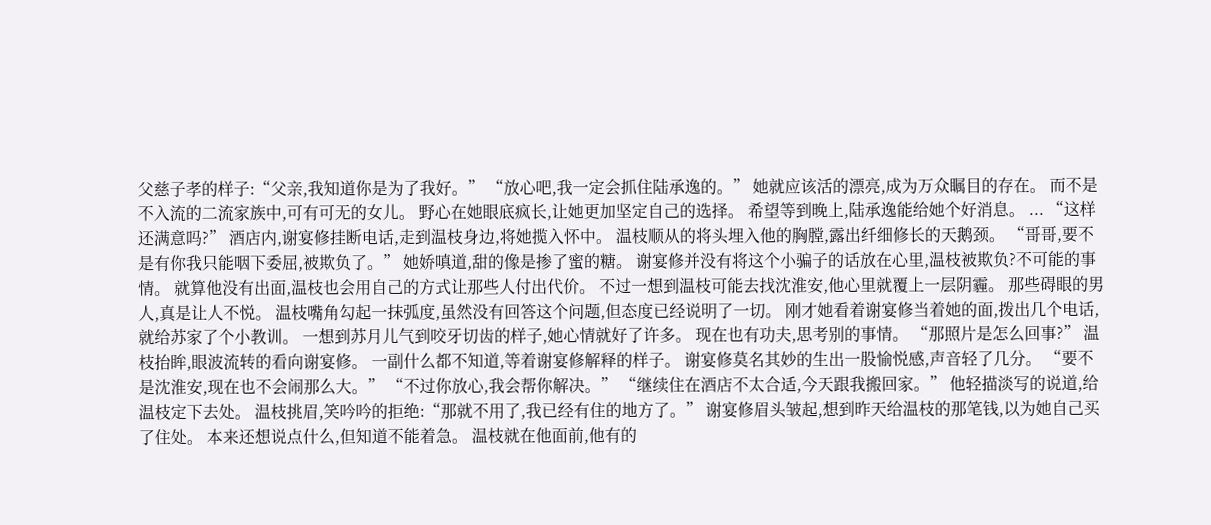父慈子孝的样子:“父亲,我知道你是为了我好。” “放心吧,我一定会抓住陆承逸的。” 她就应该活的漂亮,成为万众瞩目的存在。 而不是不入流的二流家族中,可有可无的女儿。 野心在她眼底疯长,让她更加坚定自己的选择。 希望等到晚上,陆承逸能给她个好消息。 ... “这样还满意吗?” 酒店内,谢宴修挂断电话,走到温枝身边,将她揽入怀中。 温枝顺从的将头埋入他的胸膛,露出纤细修长的天鹅颈。 “哥哥,要不是有你我只能咽下委屈,被欺负了。” 她娇嗔道,甜的像是掺了蜜的糖。 谢宴修并没有将这个小骗子的话放在心里,温枝被欺负?不可能的事情。 就算他没有出面,温枝也会用自己的方式让那些人付出代价。 不过一想到温枝可能去找沈淮安,他心里就覆上一层阴霾。 那些碍眼的男人,真是让人不悦。 温枝嘴角勾起一抹弧度,虽然没有回答这个问题,但态度已经说明了一切。 刚才她看着谢宴修当着她的面,拨出几个电话,就给苏家了个小教训。 一想到苏月儿气到咬牙切齿的样子,她心情就好了许多。 现在也有功夫,思考别的事情。 “那照片是怎么回事?” 温枝抬眸,眼波流转的看向谢宴修。 一副什么都不知道,等着谢宴修解释的样子。 谢宴修莫名其妙的生出一股愉悦感,声音轻了几分。 “要不是沈淮安,现在也不会闹那么大。” “不过你放心,我会帮你解决。” “继续住在酒店不太合适,今天跟我搬回家。” 他轻描淡写的说道,给温枝定下去处。 温枝挑眉,笑吟吟的拒绝:“那就不用了,我已经有住的地方了。” 谢宴修眉头皱起,想到昨天给温枝的那笔钱,以为她自己买了住处。 本来还想说点什么,但知道不能着急。 温枝就在他面前,他有的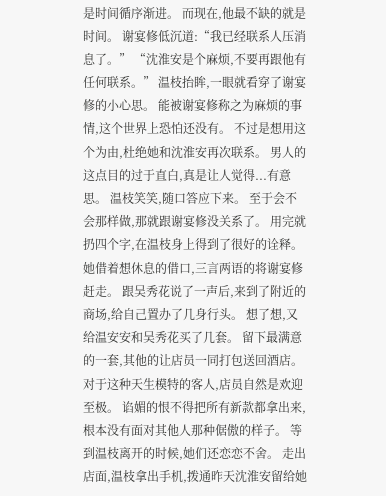是时间循序渐进。 而现在,他最不缺的就是时间。 谢宴修低沉道:“我已经联系人压消息了。” “沈淮安是个麻烦,不要再跟他有任何联系。” 温枝抬眸,一眼就看穿了谢宴修的小心思。 能被谢宴修称之为麻烦的事情,这个世界上恐怕还没有。 不过是想用这个为由,杜绝她和沈淮安再次联系。 男人的这点目的过于直白,真是让人觉得...有意思。 温枝笑笑,随口答应下来。 至于会不会那样做,那就跟谢宴修没关系了。 用完就扔四个字,在温枝身上得到了很好的诠释。 她借着想休息的借口,三言两语的将谢宴修赶走。 跟吴秀花说了一声后,来到了附近的商场,给自己置办了几身行头。 想了想,又给温安安和吴秀花买了几套。 留下最满意的一套,其他的让店员一同打包送回酒店。 对于这种天生模特的客人,店员自然是欢迎至极。 谄媚的恨不得把所有新款都拿出来,根本没有面对其他人那种倨傲的样子。 等到温枝离开的时候,她们还恋恋不舍。 走出店面,温枝拿出手机,拨通昨天沈淮安留给她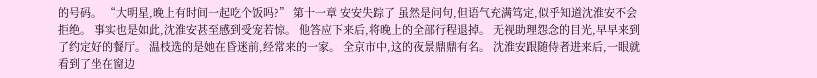的号码。 “大明星,晚上有时间一起吃个饭吗?” 第十一章 安安失踪了 虽然是问句,但语气充满笃定,似乎知道沈淮安不会拒绝。 事实也是如此,沈淮安甚至感到受宠若惊。 他答应下来后,将晚上的全部行程退掉。 无视助理怨念的目光,早早来到了约定好的餐厅。 温枝选的是她在昏迷前,经常来的一家。 全京市中,这的夜景鼎鼎有名。 沈淮安跟随侍者进来后,一眼就看到了坐在窗边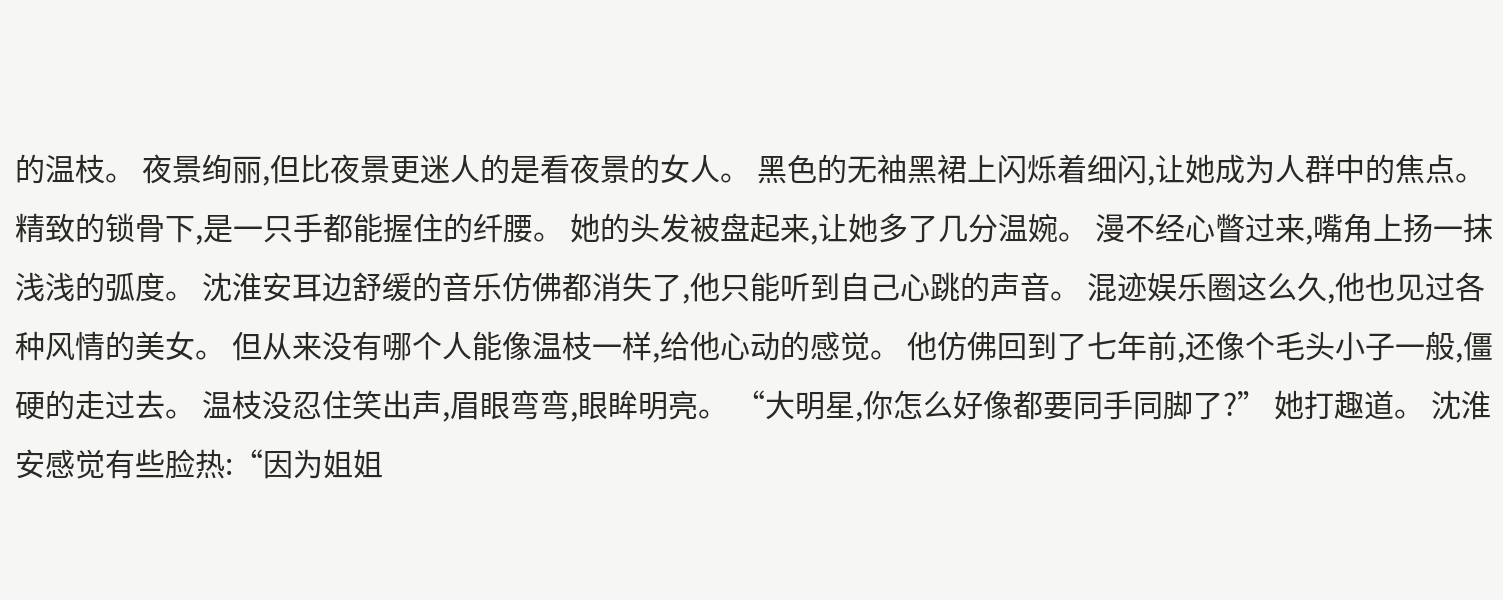的温枝。 夜景绚丽,但比夜景更迷人的是看夜景的女人。 黑色的无袖黑裙上闪烁着细闪,让她成为人群中的焦点。 精致的锁骨下,是一只手都能握住的纤腰。 她的头发被盘起来,让她多了几分温婉。 漫不经心瞥过来,嘴角上扬一抹浅浅的弧度。 沈淮安耳边舒缓的音乐仿佛都消失了,他只能听到自己心跳的声音。 混迹娱乐圈这么久,他也见过各种风情的美女。 但从来没有哪个人能像温枝一样,给他心动的感觉。 他仿佛回到了七年前,还像个毛头小子一般,僵硬的走过去。 温枝没忍住笑出声,眉眼弯弯,眼眸明亮。 “大明星,你怎么好像都要同手同脚了?” 她打趣道。 沈淮安感觉有些脸热:“因为姐姐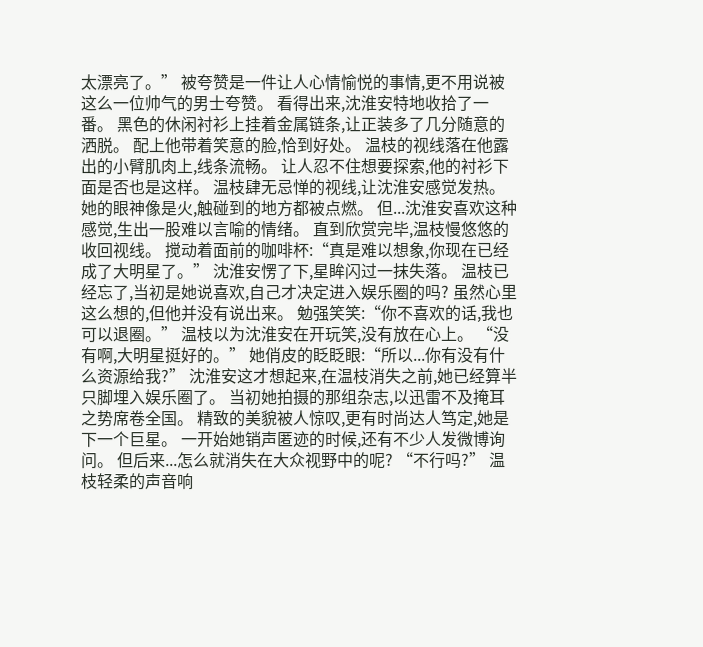太漂亮了。” 被夸赞是一件让人心情愉悦的事情,更不用说被这么一位帅气的男士夸赞。 看得出来,沈淮安特地收拾了一番。 黑色的休闲衬衫上挂着金属链条,让正装多了几分随意的洒脱。 配上他带着笑意的脸,恰到好处。 温枝的视线落在他露出的小臂肌肉上,线条流畅。 让人忍不住想要探索,他的衬衫下面是否也是这样。 温枝肆无忌惮的视线,让沈淮安感觉发热。 她的眼神像是火,触碰到的地方都被点燃。 但...沈淮安喜欢这种感觉,生出一股难以言喻的情绪。 直到欣赏完毕,温枝慢悠悠的收回视线。 搅动着面前的咖啡杯:“真是难以想象,你现在已经成了大明星了。” 沈淮安愣了下,星眸闪过一抹失落。 温枝已经忘了,当初是她说喜欢,自己才决定进入娱乐圈的吗? 虽然心里这么想的,但他并没有说出来。 勉强笑笑:“你不喜欢的话,我也可以退圈。” 温枝以为沈淮安在开玩笑,没有放在心上。 “没有啊,大明星挺好的。” 她俏皮的眨眨眼:“所以...你有没有什么资源给我?” 沈淮安这才想起来,在温枝消失之前,她已经算半只脚埋入娱乐圈了。 当初她拍摄的那组杂志,以迅雷不及掩耳之势席卷全国。 精致的美貌被人惊叹,更有时尚达人笃定,她是下一个巨星。 一开始她销声匿迹的时候,还有不少人发微博询问。 但后来...怎么就消失在大众视野中的呢? “不行吗?” 温枝轻柔的声音响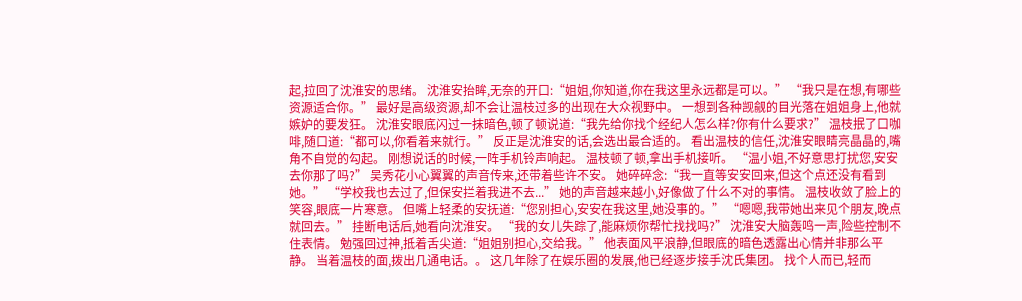起,拉回了沈淮安的思绪。 沈淮安抬眸,无奈的开口:“姐姐,你知道,你在我这里永远都是可以。” “我只是在想,有哪些资源适合你。” 最好是高级资源,却不会让温枝过多的出现在大众视野中。 一想到各种觊觎的目光落在姐姐身上,他就嫉妒的要发狂。 沈淮安眼底闪过一抹暗色,顿了顿说道:“我先给你找个经纪人怎么样?你有什么要求?” 温枝抿了口咖啡,随口道:“都可以,你看着来就行。” 反正是沈淮安的话,会选出最合适的。 看出温枝的信任,沈淮安眼睛亮晶晶的,嘴角不自觉的勾起。 刚想说话的时候,一阵手机铃声响起。 温枝顿了顿,拿出手机接听。 “温小姐,不好意思打扰您,安安去你那了吗?” 吴秀花小心翼翼的声音传来,还带着些许不安。 她碎碎念:“我一直等安安回来,但这个点还没有看到她。” “学校我也去过了,但保安拦着我进不去...” 她的声音越来越小,好像做了什么不对的事情。 温枝收敛了脸上的笑容,眼底一片寒意。 但嘴上轻柔的安抚道:“您别担心,安安在我这里,她没事的。” “嗯嗯,我带她出来见个朋友,晚点就回去。” 挂断电话后,她看向沈淮安。 “我的女儿失踪了,能麻烦你帮忙找找吗?” 沈淮安大脑轰鸣一声,险些控制不住表情。 勉强回过神,抵着舌尖道:“姐姐别担心,交给我。” 他表面风平浪静,但眼底的暗色透露出心情并非那么平静。 当着温枝的面,拨出几通电话。。 这几年除了在娱乐圈的发展,他已经逐步接手沈氏集团。 找个人而已,轻而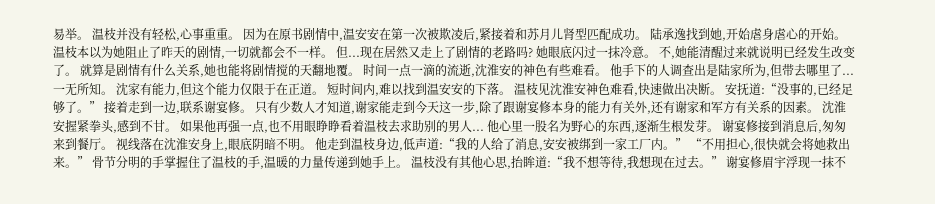易举。 温枝并没有轻松,心事重重。 因为在原书剧情中,温安安在第一次被欺凌后,紧接着和苏月儿肾型匹配成功。 陆承逸找到她,开始虐身虐心的开始。 温枝本以为她阻止了昨天的剧情,一切就都会不一样。 但...现在居然又走上了剧情的老路吗? 她眼底闪过一抹冷意。 不,她能清醒过来就说明已经发生改变了。 就算是剧情有什么关系,她也能将剧情搅的天翻地覆。 时间一点一滴的流逝,沈淮安的神色有些难看。 他手下的人调查出是陆家所为,但带去哪里了...一无所知。 沈家有能力,但这个能力仅限于在正道。 短时间内,难以找到温安安的下落。 温枝见沈淮安神色难看,快速做出决断。 安抚道:“没事的,已经足够了。” 接着走到一边,联系谢宴修。 只有少数人才知道,谢家能走到今天这一步,除了跟谢宴修本身的能力有关外,还有谢家和军方有关系的因素。 沈淮安握紧拳头,感到不甘。 如果他再强一点,也不用眼睁睁看着温枝去求助别的男人... 他心里一股名为野心的东西,逐渐生根发芽。 谢宴修接到消息后,匆匆来到餐厅。 视线落在沈淮安身上,眼底阴暗不明。 他走到温枝身边,低声道:“我的人给了消息,安安被绑到一家工厂内。” “不用担心,很快就会将她救出来。” 骨节分明的手掌握住了温枝的手,温暖的力量传递到她手上。 温枝没有其他心思,抬眸道:“我不想等待,我想现在过去。” 谢宴修眉宇浮现一抹不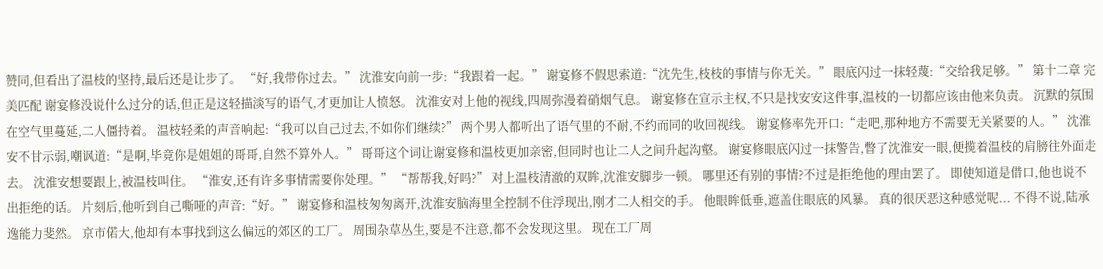赞同,但看出了温枝的坚持,最后还是让步了。 “好,我带你过去。” 沈淮安向前一步:“我跟着一起。” 谢宴修不假思索道:“沈先生,枝枝的事情与你无关。” 眼底闪过一抹轻蔑:“交给我足够。” 第十二章 完美匹配 谢宴修没说什么过分的话,但正是这轻描淡写的语气,才更加让人愤怒。 沈淮安对上他的视线,四周弥漫着硝烟气息。 谢宴修在宣示主权,不只是找安安这件事,温枝的一切都应该由他来负责。 沉默的氛围在空气里蔓延,二人僵持着。 温枝轻柔的声音响起:“我可以自己过去,不如你们继续?” 两个男人都听出了语气里的不耐,不约而同的收回视线。 谢宴修率先开口:“走吧,那种地方不需要无关紧要的人。” 沈淮安不甘示弱,嘲讽道:“是啊,毕竟你是姐姐的哥哥,自然不算外人。” 哥哥这个词让谢宴修和温枝更加亲密,但同时也让二人之间升起沟壑。 谢宴修眼底闪过一抹警告,瞥了沈淮安一眼,便揽着温枝的肩膀往外面走去。 沈淮安想要跟上,被温枝叫住。 “淮安,还有许多事情需要你处理。” “帮帮我,好吗?” 对上温枝清澈的双眸,沈淮安脚步一顿。 哪里还有别的事情?不过是拒绝他的理由罢了。 即使知道是借口,他也说不出拒绝的话。 片刻后,他听到自己嘶哑的声音:“好。” 谢宴修和温枝匆匆离开,沈淮安脑海里全控制不住浮现出,刚才二人相交的手。 他眼眸低垂,遮盖住眼底的风暴。 真的很厌恶这种感觉呢... 不得不说,陆承逸能力斐然。 京市偌大,他却有本事找到这么偏远的郊区的工厂。 周围杂草丛生,要是不注意,都不会发现这里。 现在工厂周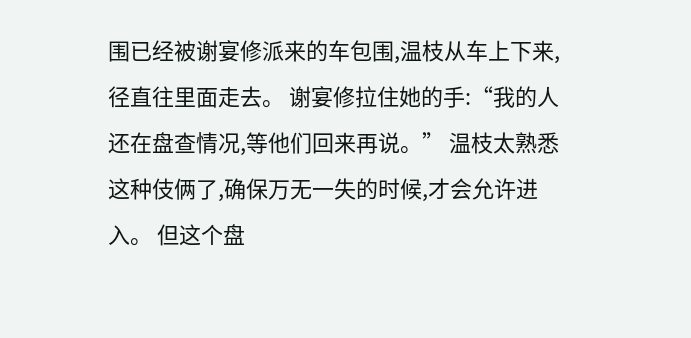围已经被谢宴修派来的车包围,温枝从车上下来,径直往里面走去。 谢宴修拉住她的手:“我的人还在盘查情况,等他们回来再说。” 温枝太熟悉这种伎俩了,确保万无一失的时候,才会允许进入。 但这个盘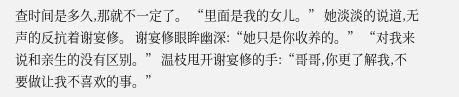查时间是多久,那就不一定了。 “里面是我的女儿。” 她淡淡的说道,无声的反抗着谢宴修。 谢宴修眼眸幽深:“她只是你收养的。” “对我来说和亲生的没有区别。” 温枝甩开谢宴修的手:“哥哥,你更了解我,不要做让我不喜欢的事。”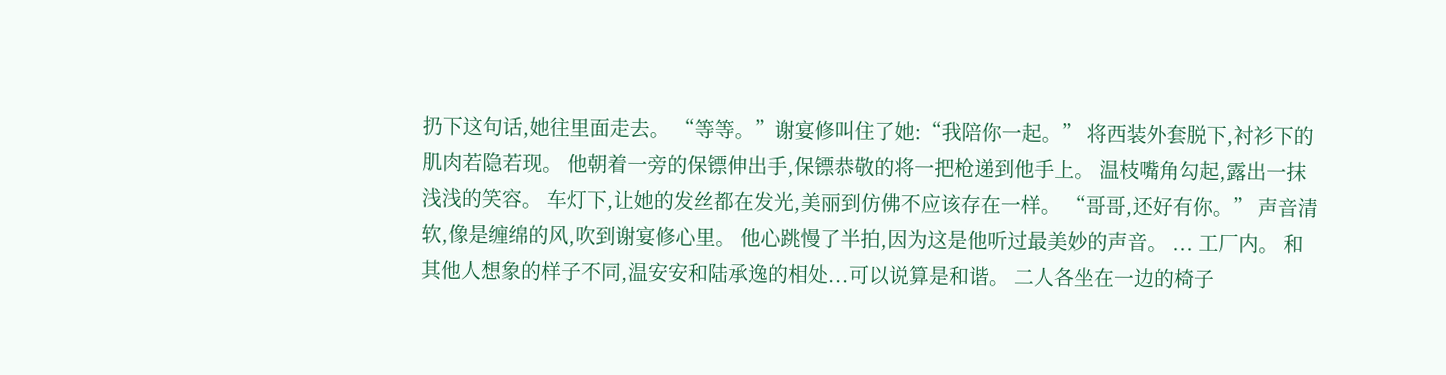扔下这句话,她往里面走去。 “等等。”谢宴修叫住了她:“我陪你一起。” 将西装外套脱下,衬衫下的肌肉若隐若现。 他朝着一旁的保镖伸出手,保镖恭敬的将一把枪递到他手上。 温枝嘴角勾起,露出一抹浅浅的笑容。 车灯下,让她的发丝都在发光,美丽到仿佛不应该存在一样。 “哥哥,还好有你。” 声音清软,像是缠绵的风,吹到谢宴修心里。 他心跳慢了半拍,因为这是他听过最美妙的声音。 ... 工厂内。 和其他人想象的样子不同,温安安和陆承逸的相处...可以说算是和谐。 二人各坐在一边的椅子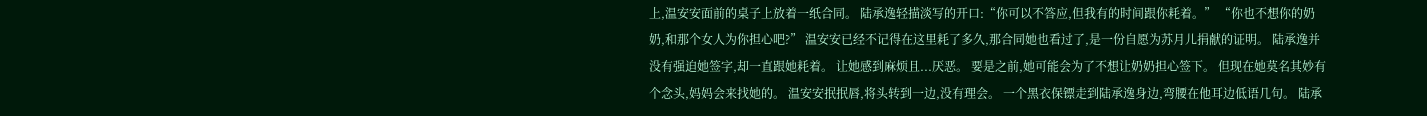上,温安安面前的桌子上放着一纸合同。 陆承逸轻描淡写的开口:“你可以不答应,但我有的时间跟你耗着。” “你也不想你的奶奶,和那个女人为你担心吧?” 温安安已经不记得在这里耗了多久,那合同她也看过了,是一份自愿为苏月儿捐献的证明。 陆承逸并没有强迫她签字,却一直跟她耗着。 让她感到麻烦且...厌恶。 要是之前,她可能会为了不想让奶奶担心签下。 但现在她莫名其妙有个念头,妈妈会来找她的。 温安安抿抿唇,将头转到一边,没有理会。 一个黑衣保镖走到陆承逸身边,弯腰在他耳边低语几句。 陆承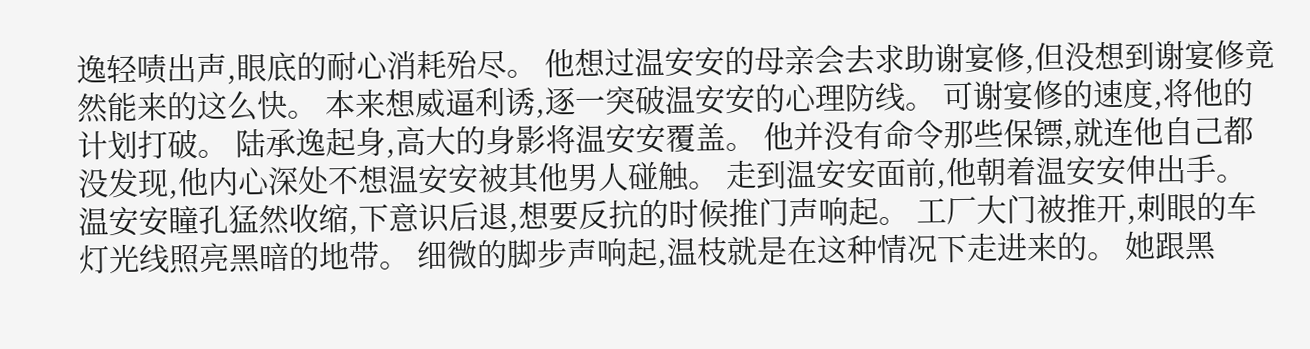逸轻啧出声,眼底的耐心消耗殆尽。 他想过温安安的母亲会去求助谢宴修,但没想到谢宴修竟然能来的这么快。 本来想威逼利诱,逐一突破温安安的心理防线。 可谢宴修的速度,将他的计划打破。 陆承逸起身,高大的身影将温安安覆盖。 他并没有命令那些保镖,就连他自己都没发现,他内心深处不想温安安被其他男人碰触。 走到温安安面前,他朝着温安安伸出手。 温安安瞳孔猛然收缩,下意识后退,想要反抗的时候推门声响起。 工厂大门被推开,刺眼的车灯光线照亮黑暗的地带。 细微的脚步声响起,温枝就是在这种情况下走进来的。 她跟黑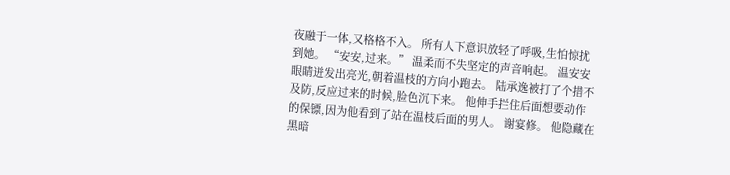夜融于一体,又格格不入。 所有人下意识放轻了呼吸,生怕惊扰到她。 “安安,过来。” 温柔而不失坚定的声音响起。 温安安眼睛迸发出亮光,朝着温枝的方向小跑去。 陆承逸被打了个措不及防,反应过来的时候,脸色沉下来。 他伸手拦住后面想要动作的保镖,因为他看到了站在温枝后面的男人。 谢宴修。 他隐藏在黑暗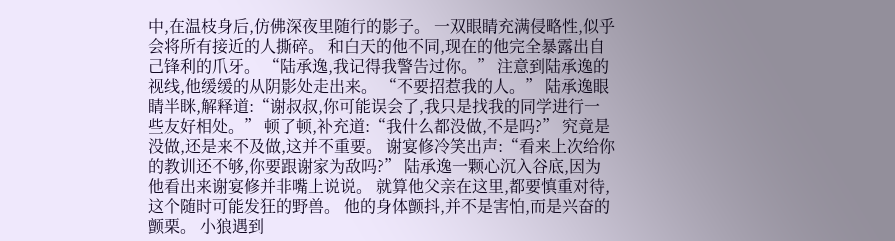中,在温枝身后,仿佛深夜里随行的影子。 一双眼睛充满侵略性,似乎会将所有接近的人撕碎。 和白天的他不同,现在的他完全暴露出自己锋利的爪牙。 “陆承逸,我记得我警告过你。” 注意到陆承逸的视线,他缓缓的从阴影处走出来。 “不要招惹我的人。” 陆承逸眼睛半眯,解释道:“谢叔叔,你可能误会了,我只是找我的同学进行一些友好相处。” 顿了顿,补充道:“我什么都没做,不是吗?” 究竟是没做,还是来不及做,这并不重要。 谢宴修冷笑出声:“看来上次给你的教训还不够,你要跟谢家为敌吗?” 陆承逸一颗心沉入谷底,因为他看出来谢宴修并非嘴上说说。 就算他父亲在这里,都要慎重对待,这个随时可能发狂的野兽。 他的身体颤抖,并不是害怕,而是兴奋的颤栗。 小狼遇到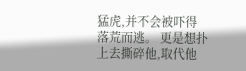猛虎,并不会被吓得落荒而逃。 更是想扑上去撕碎他,取代他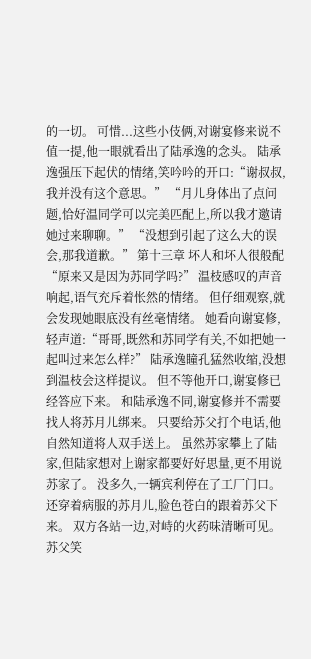的一切。 可惜...这些小伎俩,对谢宴修来说不值一提,他一眼就看出了陆承逸的念头。 陆承逸强压下起伏的情绪,笑吟吟的开口:“谢叔叔,我并没有这个意思。” “月儿身体出了点问题,恰好温同学可以完美匹配上,所以我才邀请她过来聊聊。” “没想到引起了这么大的误会,那我道歉。” 第十三章 坏人和坏人很般配 “原来又是因为苏同学吗?” 温枝感叹的声音响起,语气充斥着怅然的情绪。 但仔细观察,就会发现她眼底没有丝毫情绪。 她看向谢宴修,轻声道:“哥哥,既然和苏同学有关,不如把她一起叫过来怎么样?” 陆承逸瞳孔猛然收缩,没想到温枝会这样提议。 但不等他开口,谢宴修已经答应下来。 和陆承逸不同,谢宴修并不需要找人将苏月儿绑来。 只要给苏父打个电话,他自然知道将人双手送上。 虽然苏家攀上了陆家,但陆家想对上谢家都要好好思量,更不用说苏家了。 没多久,一辆宾利停在了工厂门口。 还穿着病服的苏月儿,脸色苍白的跟着苏父下来。 双方各站一边,对峙的火药味清晰可见。 苏父笑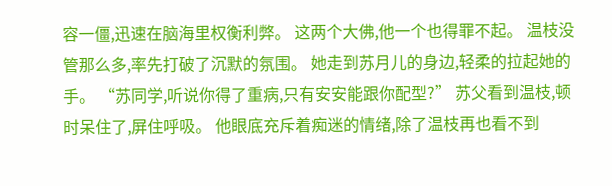容一僵,迅速在脑海里权衡利弊。 这两个大佛,他一个也得罪不起。 温枝没管那么多,率先打破了沉默的氛围。 她走到苏月儿的身边,轻柔的拉起她的手。 “苏同学,听说你得了重病,只有安安能跟你配型?” 苏父看到温枝,顿时呆住了,屏住呼吸。 他眼底充斥着痴迷的情绪,除了温枝再也看不到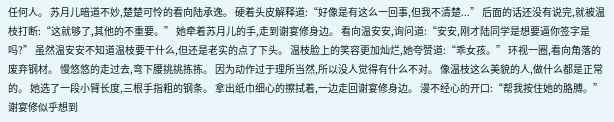任何人。 苏月儿暗道不妙,楚楚可怜的看向陆承逸。 硬着头皮解释道:“好像是有这么一回事,但我不清楚...” 后面的话还没有说完,就被温枝打断:“这就够了,其他的不重要。” 她牵着苏月儿的手,走到谢宴修身边。 看向温安安,询问道:“安安,刚才陆同学是想要逼你签字是吗?” 虽然温安安不知道温枝要干什么,但还是老实的点了下头。 温枝脸上的笑容更加灿烂,她夸赞道:“乖女孩。” 环视一圈,看向角落的废弃钢材。 慢悠悠的走过去,弯下腰挑挑拣拣。 因为动作过于理所当然,所以没人觉得有什么不对。 像温枝这么美貌的人,做什么都是正常的。 她选了一段小臂长度,三根手指粗的钢条。 拿出纸巾细心的擦拭着,一边走回谢宴修身边。 漫不经心的开口:“帮我按住她的胳膊。” 谢宴修似乎想到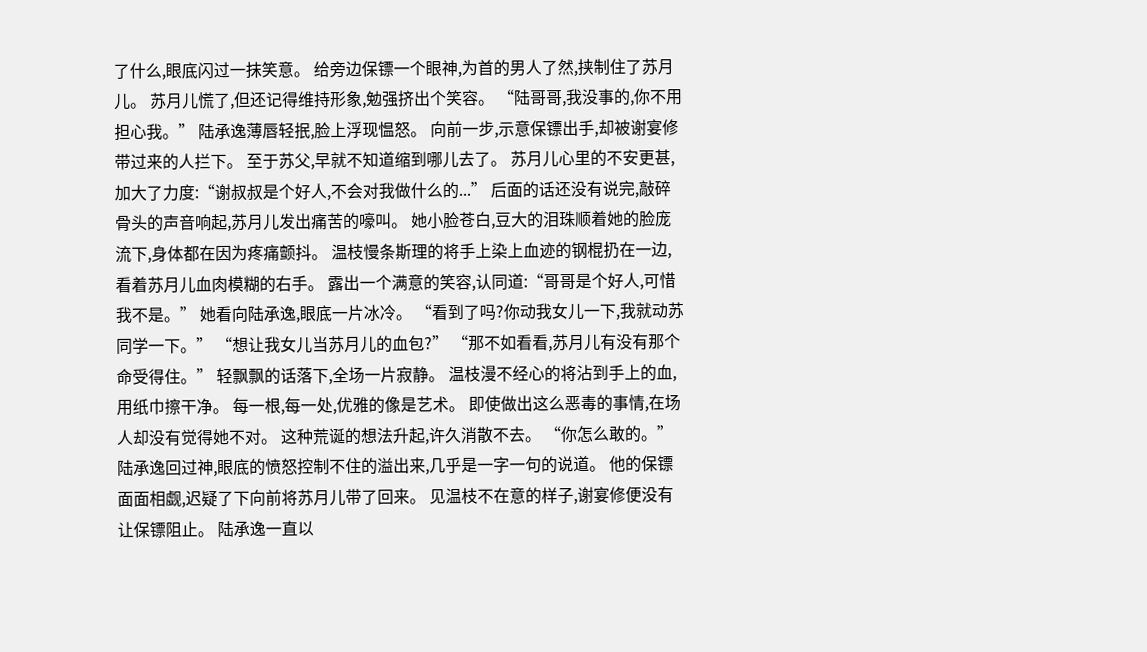了什么,眼底闪过一抹笑意。 给旁边保镖一个眼神,为首的男人了然,挟制住了苏月儿。 苏月儿慌了,但还记得维持形象,勉强挤出个笑容。 “陆哥哥,我没事的,你不用担心我。” 陆承逸薄唇轻抿,脸上浮现愠怒。 向前一步,示意保镖出手,却被谢宴修带过来的人拦下。 至于苏父,早就不知道缩到哪儿去了。 苏月儿心里的不安更甚,加大了力度:“谢叔叔是个好人,不会对我做什么的...” 后面的话还没有说完,敲碎骨头的声音响起,苏月儿发出痛苦的嚎叫。 她小脸苍白,豆大的泪珠顺着她的脸庞流下,身体都在因为疼痛颤抖。 温枝慢条斯理的将手上染上血迹的钢棍扔在一边,看着苏月儿血肉模糊的右手。 露出一个满意的笑容,认同道:“哥哥是个好人,可惜我不是。” 她看向陆承逸,眼底一片冰冷。 “看到了吗?你动我女儿一下,我就动苏同学一下。” “想让我女儿当苏月儿的血包?” “那不如看看,苏月儿有没有那个命受得住。” 轻飘飘的话落下,全场一片寂静。 温枝漫不经心的将沾到手上的血,用纸巾擦干净。 每一根,每一处,优雅的像是艺术。 即使做出这么恶毒的事情,在场人却没有觉得她不对。 这种荒诞的想法升起,许久消散不去。 “你怎么敢的。” 陆承逸回过神,眼底的愤怒控制不住的溢出来,几乎是一字一句的说道。 他的保镖面面相觑,迟疑了下向前将苏月儿带了回来。 见温枝不在意的样子,谢宴修便没有让保镖阻止。 陆承逸一直以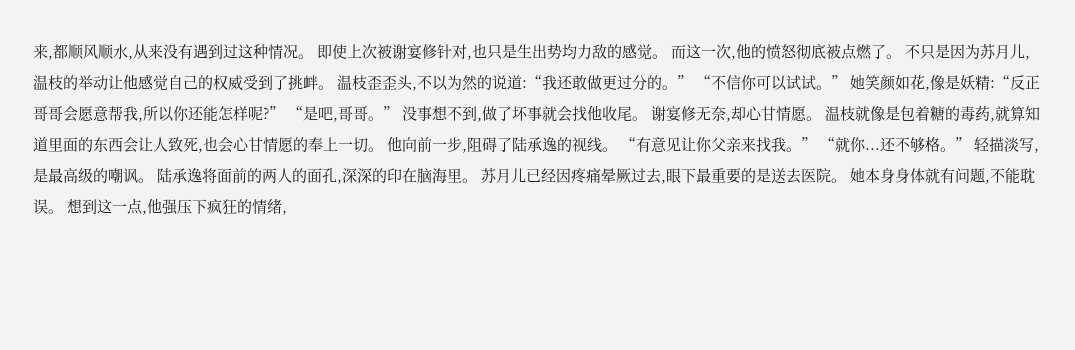来,都顺风顺水,从来没有遇到过这种情况。 即使上次被谢宴修针对,也只是生出势均力敌的感觉。 而这一次,他的愤怒彻底被点燃了。 不只是因为苏月儿,温枝的举动让他感觉自己的权威受到了挑衅。 温枝歪歪头,不以为然的说道:“我还敢做更过分的。” “不信你可以试试。” 她笑颜如花,像是妖精:“反正哥哥会愿意帮我,所以你还能怎样呢?” “是吧,哥哥。” 没事想不到,做了坏事就会找他收尾。 谢宴修无奈,却心甘情愿。 温枝就像是包着糖的毒药,就算知道里面的东西会让人致死,也会心甘情愿的奉上一切。 他向前一步,阻碍了陆承逸的视线。 “有意见让你父亲来找我。” “就你...还不够格。” 轻描淡写,是最高级的嘲讽。 陆承逸将面前的两人的面孔,深深的印在脑海里。 苏月儿已经因疼痛晕厥过去,眼下最重要的是送去医院。 她本身身体就有问题,不能耽误。 想到这一点,他强压下疯狂的情绪,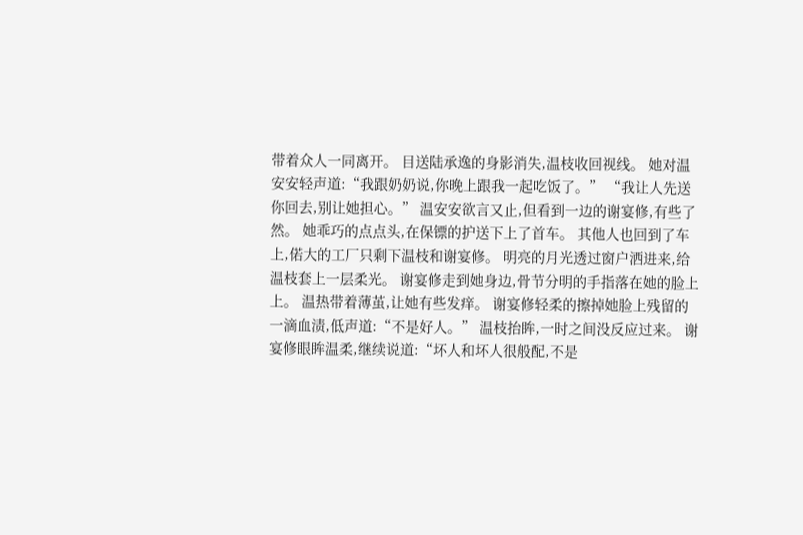带着众人一同离开。 目送陆承逸的身影消失,温枝收回视线。 她对温安安轻声道:“我跟奶奶说,你晚上跟我一起吃饭了。” “我让人先送你回去,别让她担心。” 温安安欲言又止,但看到一边的谢宴修,有些了然。 她乖巧的点点头,在保镖的护送下上了首车。 其他人也回到了车上,偌大的工厂只剩下温枝和谢宴修。 明亮的月光透过窗户洒进来,给温枝套上一层柔光。 谢宴修走到她身边,骨节分明的手指落在她的脸上上。 温热带着薄茧,让她有些发痒。 谢宴修轻柔的擦掉她脸上残留的一滴血渍,低声道:“不是好人。” 温枝抬眸,一时之间没反应过来。 谢宴修眼眸温柔,继续说道:“坏人和坏人很般配,不是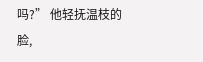吗?” 他轻抚温枝的脸,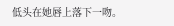低头在她唇上落下一吻。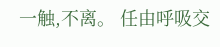一触,不离。 任由呼吸交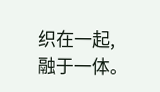织在一起,融于一体。